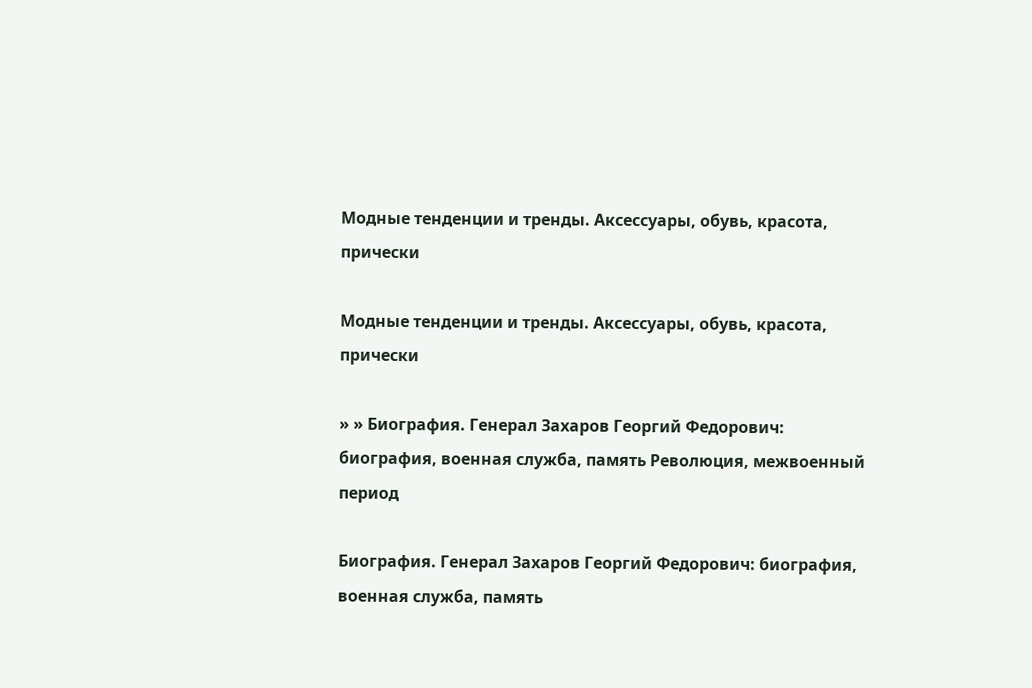Модные тенденции и тренды. Аксессуары, обувь, красота, прически

Модные тенденции и тренды. Аксессуары, обувь, красота, прически

» » Биография. Генерал Захаров Георгий Федорович: биография, военная служба, память Революция, межвоенный период

Биография. Генерал Захаров Георгий Федорович: биография, военная служба, память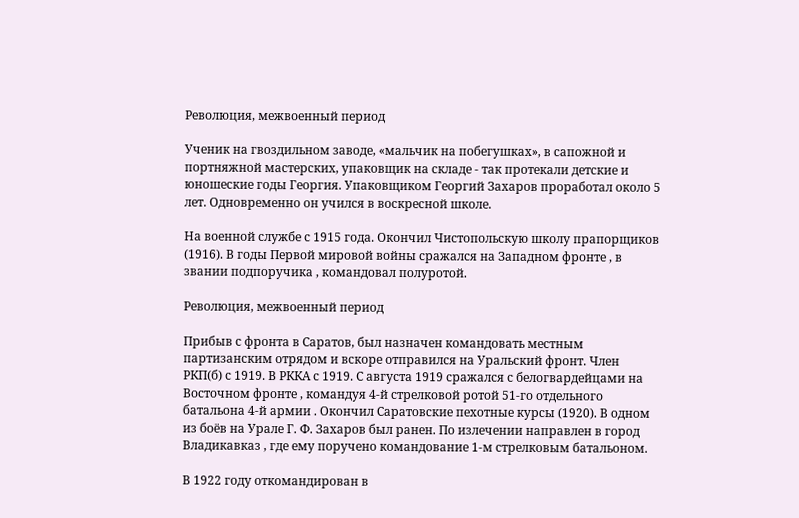Революция, межвоенный период

Ученик на гвоздильном заводе, «мальчик на побегушках», в сапожной и портняжной мастерских, упаковщик на складе - так протекали детские и юношеские годы Георгия. Упаковщиком Георгий Захаров проработал около 5 лет. Одновременно он учился в воскресной школе.

На военной службе с 1915 года. Окончил Чистопольскую школу прапорщиков (1916). В годы Первой мировой войны сражался на Западном фронте , в звании подпоручика , командовал полуротой.

Революция, межвоенный период

Прибыв с фронта в Саратов, был назначен командовать местным партизанским отрядом и вскоре отправился на Уральский фронт. Член РКП(б) с 1919. В РККА с 1919. С августа 1919 сражался с белогвардейцами на Восточном фронте , командуя 4-й стрелковой ротой 51-го отдельного батальона 4-й армии . Окончил Саратовские пехотные курсы (1920). В одном из боёв на Урале Г. Ф. Захаров был ранен. По излечении направлен в город Владикавказ , где ему поручено командование 1-м стрелковым батальоном.

В 1922 году откомандирован в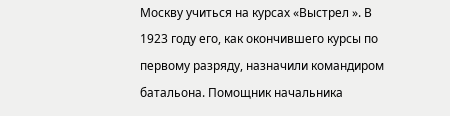Москву учиться на курсах «Выстрел ». В 1923 году его, как окончившего курсы по первому разряду, назначили командиром батальона. Помощник начальника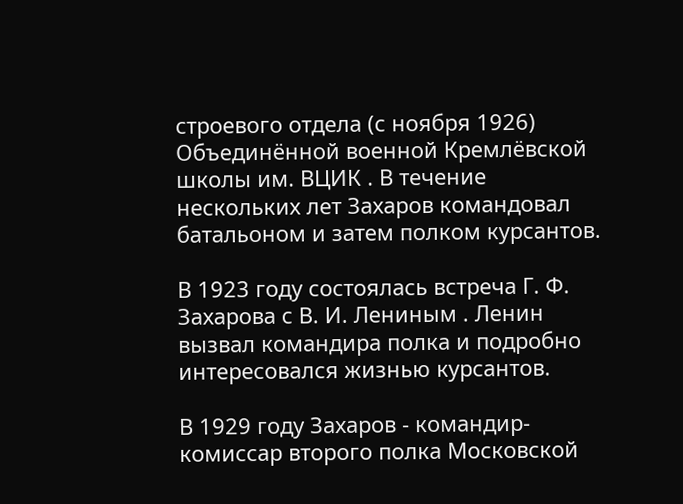строевого отдела (с ноября 1926) Объединённой военной Кремлёвской школы им. ВЦИК . В течение нескольких лет Захаров командовал батальоном и затем полком курсантов.

В 1923 году состоялась встреча Г. Ф. Захарова с В. И. Лениным . Ленин вызвал командира полка и подробно интересовался жизнью курсантов.

В 1929 году Захаров - командир-комиссар второго полка Московской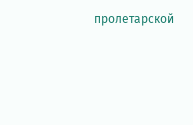пролетарской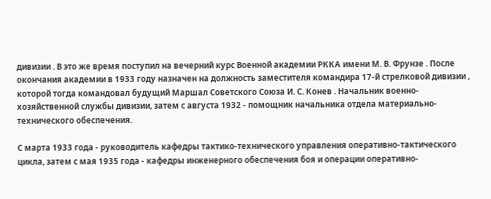дивизии . В это же время поступил на вечерний курс Военной академии РККА имени М. В. Фрунзе . После окончания академии в 1933 году назначен на должность заместителя командира 17-й стрелковой дивизии , которой тогда командовал будущий Маршал Советского Союза И. С. Конев . Начальник военно-хозяйственной службы дивизии, затем с августа 1932 - помощник начальника отдела материально-технического обеспечения.

С марта 1933 года - руководитель кафедры тактико-технического управления оперативно-тактического цикла, затем с мая 1935 года - кафедры инженерного обеспечения боя и операции оперативно-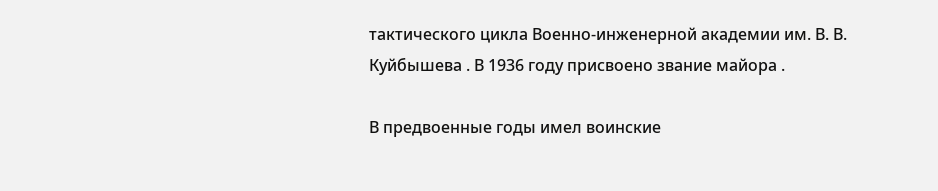тактического цикла Военно-инженерной академии им. В. В. Куйбышева . В 1936 году присвоено звание майора .

В предвоенные годы имел воинские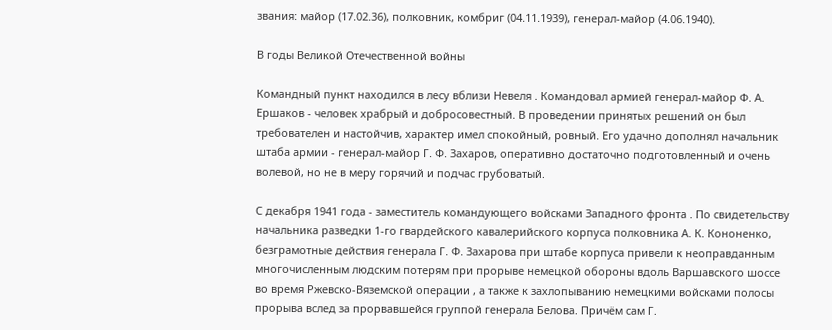звания: майор (17.02.36), полковник, комбриг (04.11.1939), генерал-майор (4.06.1940).

В годы Великой Отечественной войны

Командный пункт находился в лесу вблизи Невеля . Командовал армией генерал-майор Ф. А. Ершаков - человек храбрый и добросовестный. В проведении принятых решений он был требователен и настойчив, характер имел спокойный, ровный. Его удачно дополнял начальник штаба армии - генерал-майор Г. Ф. Захаров, оперативно достаточно подготовленный и очень волевой, но не в меру горячий и подчас грубоватый.

С декабря 1941 года - заместитель командующего войсками Западного фронта . По свидетельству начальника разведки 1-го гвардейского кавалерийского корпуса полковника А. К. Кононенко, безграмотные действия генерала Г. Ф. Захарова при штабе корпуса привели к неоправданным многочисленным людским потерям при прорыве немецкой обороны вдоль Варшавского шоссе во время Ржевско-Вяземской операции , а также к захлопыванию немецкими войсками полосы прорыва вслед за прорвавшейся группой генерала Белова. Причём сам Г.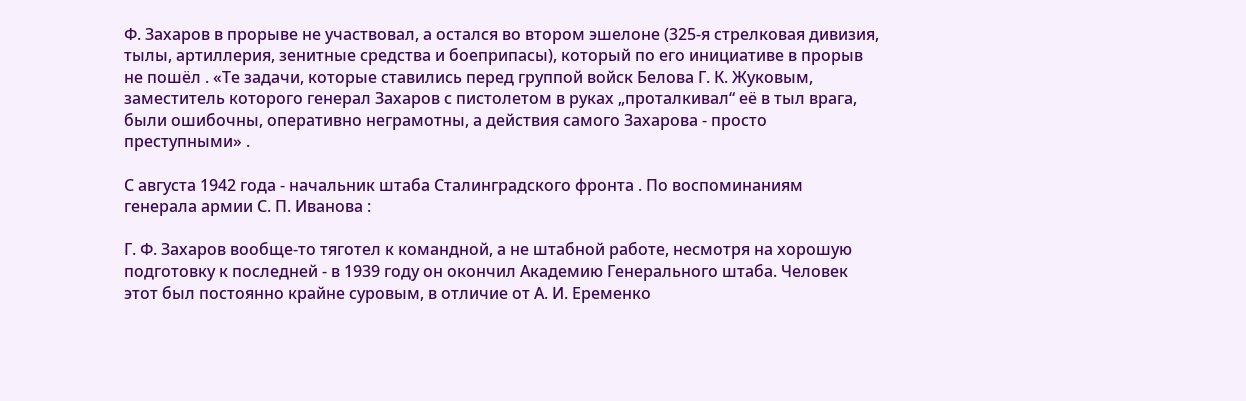Ф. Захаров в прорыве не участвовал, а остался во втором эшелоне (325-я стрелковая дивизия, тылы, артиллерия, зенитные средства и боеприпасы), который по его инициативе в прорыв не пошёл . «Те задачи, которые ставились перед группой войск Белова Г. К. Жуковым, заместитель которого генерал Захаров с пистолетом в руках „проталкивал“ её в тыл врага, были ошибочны, оперативно неграмотны, а действия самого Захарова - просто преступными» .

С августа 1942 года - начальник штаба Сталинградского фронта . По воспоминаниям генерала армии С. П. Иванова :

Г. Ф. Захаров вообще-то тяготел к командной, а не штабной работе, несмотря на хорошую подготовку к последней - в 1939 году он окончил Академию Генерального штаба. Человек этот был постоянно крайне суровым, в отличие от А. И. Еременко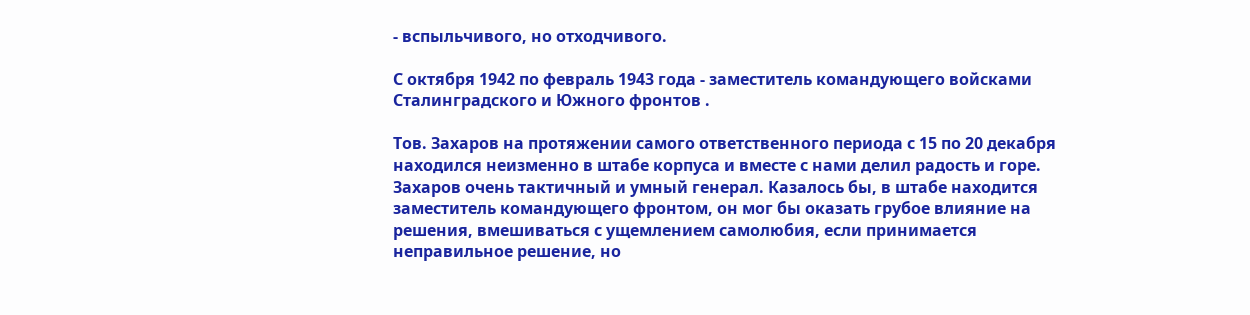- вспыльчивого, но отходчивого.

С октября 1942 по февраль 1943 года - заместитель командующего войсками Сталинградского и Южного фронтов .

Тов. Захаров на протяжении самого ответственного периода с 15 по 20 декабря находился неизменно в штабе корпуса и вместе с нами делил радость и горе. Захаров очень тактичный и умный генерал. Казалось бы, в штабе находится заместитель командующего фронтом, он мог бы оказать грубое влияние на решения, вмешиваться с ущемлением самолюбия, если принимается неправильное решение, но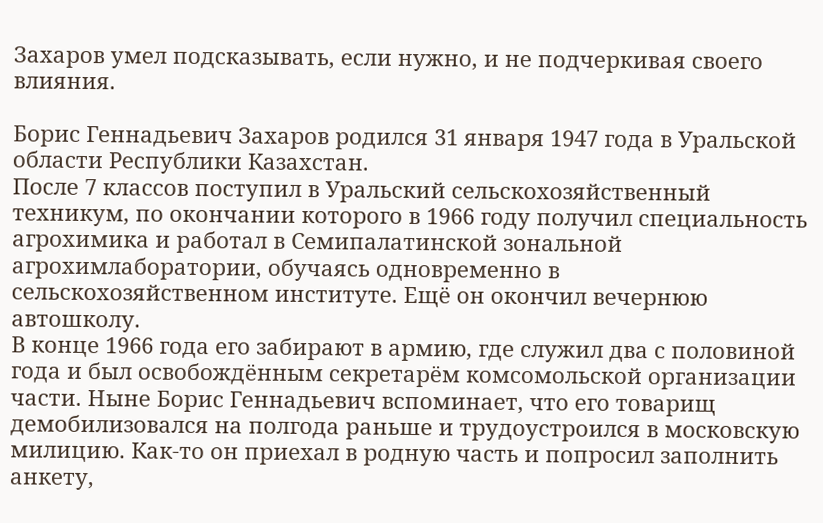Захаров умел подсказывать, если нужно, и не подчеркивая своего влияния.

Борис Геннадьевич Захаров родился 31 января 1947 года в Уральской области Республики Казахстан.
После 7 классов поступил в Уральский сельскохозяйственный техникум, по окончании которого в 1966 году получил специальность агрохимика и работал в Семипалатинской зональной агрохимлаборатории, обучаясь одновременно в сельскохозяйственном институте. Ещё он окончил вечернюю автошколу.
В конце 1966 года его забирают в армию, где служил два с половиной года и был освобождённым секретарём комсомольской организации части. Ныне Борис Геннадьевич вспоминает, что его товарищ демобилизовался на полгода раньше и трудоустроился в московскую милицию. Как-то он приехал в родную часть и попросил заполнить анкету,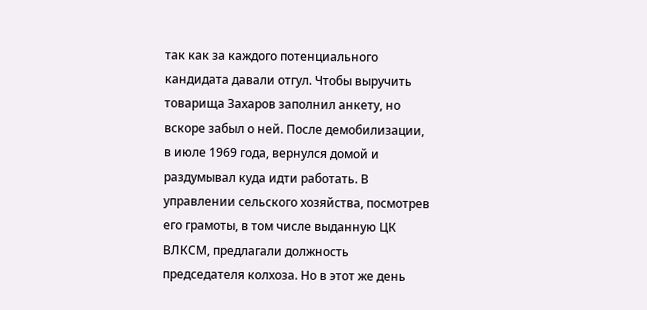так как за каждого потенциального кандидата давали отгул. Чтобы выручить товарища Захаров заполнил анкету, но вскоре забыл о ней. После демобилизации, в июле 1969 года, вернулся домой и раздумывал куда идти работать. В управлении сельского хозяйства, посмотрев его грамоты, в том числе выданную ЦК ВЛКСМ, предлагали должность председателя колхоза. Но в этот же день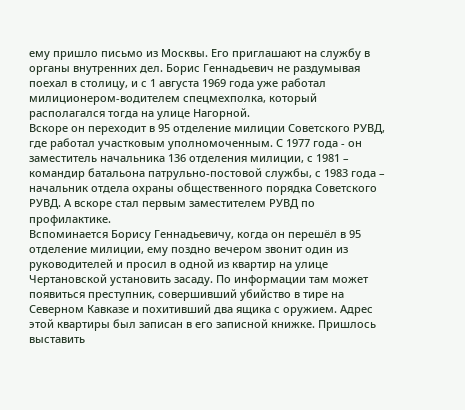ему пришло письмо из Москвы. Его приглашают на службу в органы внутренних дел. Борис Геннадьевич не раздумывая поехал в столицу, и с 1 августа 1969 года уже работал милиционером-водителем спецмехполка, который располагался тогда на улице Нагорной.
Вскоре он переходит в 95 отделение милиции Советского РУВД, где работал участковым уполномоченным. С 1977 года - он заместитель начальника 136 отделения милиции, с 1981 – командир батальона патрульно-постовой службы, с 1983 года – начальник отдела охраны общественного порядка Советского РУВД. А вскоре стал первым заместителем РУВД по профилактике.
Вспоминается Борису Геннадьевичу, когда он перешёл в 95 отделение милиции, ему поздно вечером звонит один из руководителей и просил в одной из квартир на улице Чертановской установить засаду. По информации там может появиться преступник, совершивший убийство в тире на Северном Кавказе и похитивший два ящика с оружием. Адрес этой квартиры был записан в его записной книжке. Пришлось выставить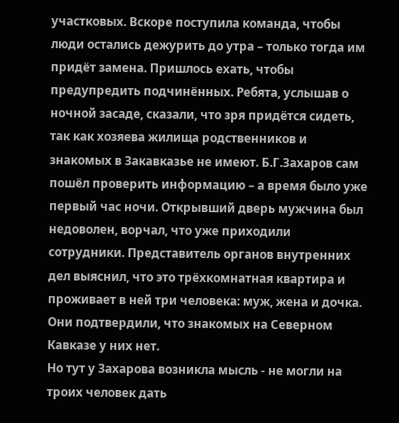участковых. Вскоре поступила команда, чтобы люди остались дежурить до утра – только тогда им придёт замена. Пришлось ехать, чтобы предупредить подчинённых. Ребята, услышав о ночной засаде, сказали, что зря придётся сидеть, так как хозяева жилища родственников и знакомых в Закавказье не имеют. Б.Г.Захаров сам пошёл проверить информацию – а время было уже первый час ночи. Открывший дверь мужчина был недоволен, ворчал, что уже приходили сотрудники. Представитель органов внутренних дел выяснил, что это трёхкомнатная квартира и проживает в ней три человека: муж, жена и дочка. Они подтвердили, что знакомых на Северном Кавказе у них нет.
Но тут у Захарова возникла мысль - не могли на троих человек дать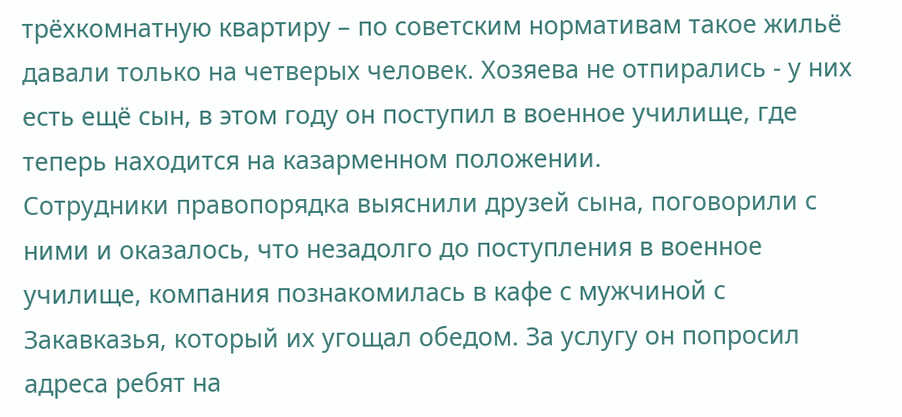трёхкомнатную квартиру – по советским нормативам такое жильё давали только на четверых человек. Хозяева не отпирались - у них есть ещё сын, в этом году он поступил в военное училище, где теперь находится на казарменном положении.
Сотрудники правопорядка выяснили друзей сына, поговорили с ними и оказалось, что незадолго до поступления в военное училище, компания познакомилась в кафе с мужчиной с Закавказья, который их угощал обедом. За услугу он попросил адреса ребят на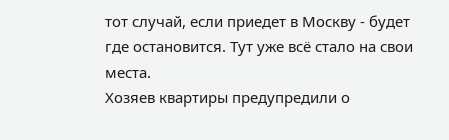тот случай, если приедет в Москву - будет где остановится. Тут уже всё стало на свои места.
Хозяев квартиры предупредили о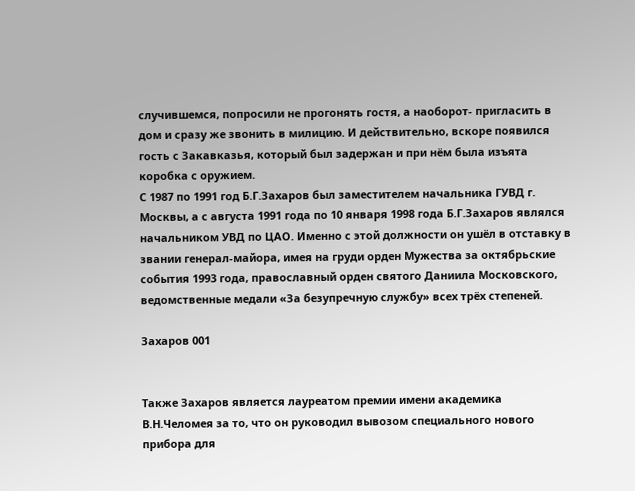случившемся, попросили не прогонять гостя, а наоборот- пригласить в дом и сразу же звонить в милицию. И действительно, вскоре появился гость с Закавказья, который был задержан и при нём была изъята коробка с оружием.
С 1987 по 1991 год Б.Г.Захаров был заместителем начальника ГУВД г. Москвы, а с августа 1991 года по 10 января 1998 года Б.Г.Захаров являлся начальником УВД по ЦАО. Именно с этой должности он ушёл в отставку в звании генерал-майора, имея на груди орден Мужества за октябрьские события 1993 года, православный орден святого Даниила Московского, ведомственные медали «За безупречную службу» всех трёх степеней.

Захаров 001


Также Захаров является лауреатом премии имени академика В.Н.Челомея за то, что он руководил вывозом специального нового прибора для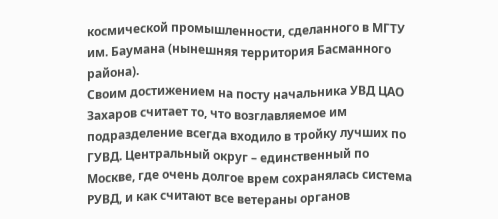космической промышленности, сделанного в МГТУ им. Баумана (нынешняя территория Басманного района).
Своим достижением на посту начальника УВД ЦАО Захаров считает то, что возглавляемое им подразделение всегда входило в тройку лучших по ГУВД. Центральный округ – единственный по Москве, где очень долгое врем сохранялась система РУВД, и как считают все ветераны органов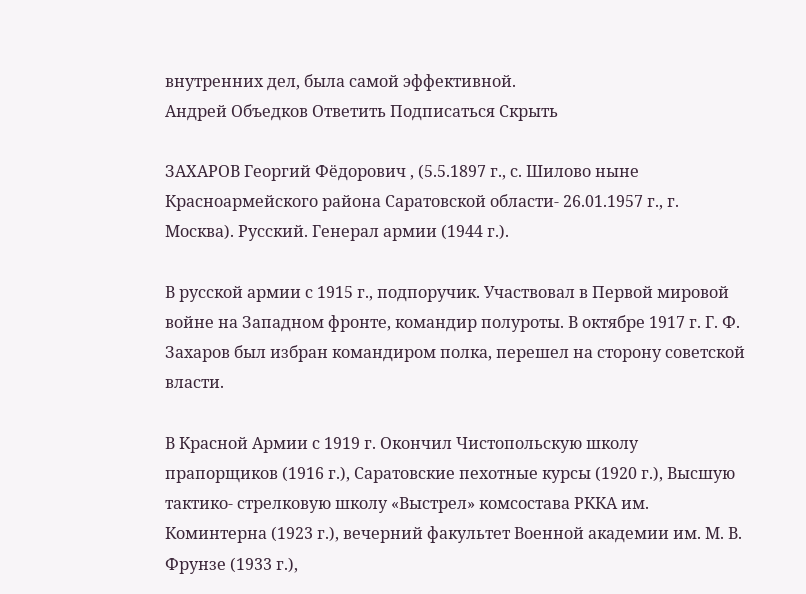внутренних дел, была самой эффективной.
Андрей Объедков Ответить Подписаться Скрыть

ЗАХАРОВ Георгий Фёдорович , (5.5.1897 г., с. Шилово ныне Красноармейского района Саратовской области- 26.01.1957 г., г. Москва). Русский. Генерал армии (1944 г.).

В русской армии с 1915 г., подпоручик. Участвовал в Первой мировой войне на Западном фронте, командир полуроты. В октябре 1917 г. Г. Ф. Захаров был избран командиром полка, перешел на сторону советской власти.

В Красной Армии с 1919 г. Окончил Чистопольскую школу прапорщиков (1916 г.), Саратовские пехотные курсы (1920 г.), Высшую тактико- стрелковую школу «Выстрел» комсостава РККА им. Коминтерна (1923 г.), вечерний факультет Военной академии им. М. В. Фрунзе (1933 г.),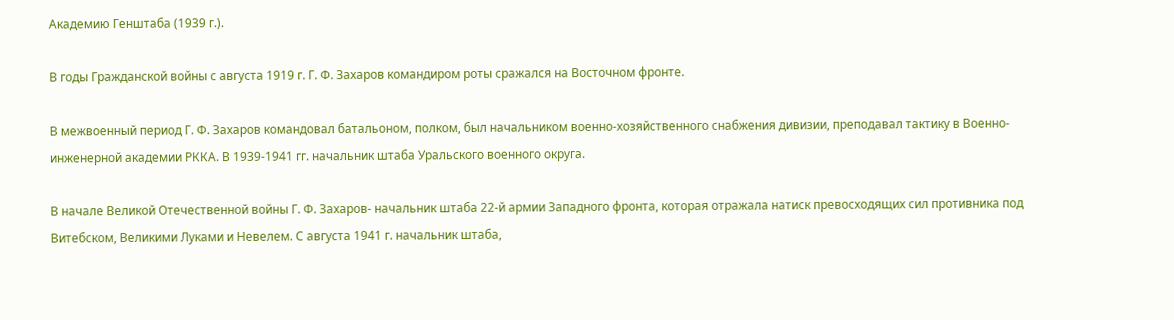Академию Генштаба (1939 г.).

В годы Гражданской войны с августа 1919 г. Г. Ф. Захаров командиром роты сражался на Восточном фронте.

В межвоенный период Г. Ф. Захаров командовал батальоном, полком, был начальником военно-хозяйственного снабжения дивизии, преподавал тактику в Военно-инженерной академии РККА. В 1939-1941 гг. начальник штаба Уральского военного округа.

В начале Великой Отечественной войны Г. Ф. Захаров- начальник штаба 22-й армии Западного фронта, которая отражала натиск превосходящих сил противника под Витебском, Великими Луками и Невелем. С августа 1941 г. начальник штаба,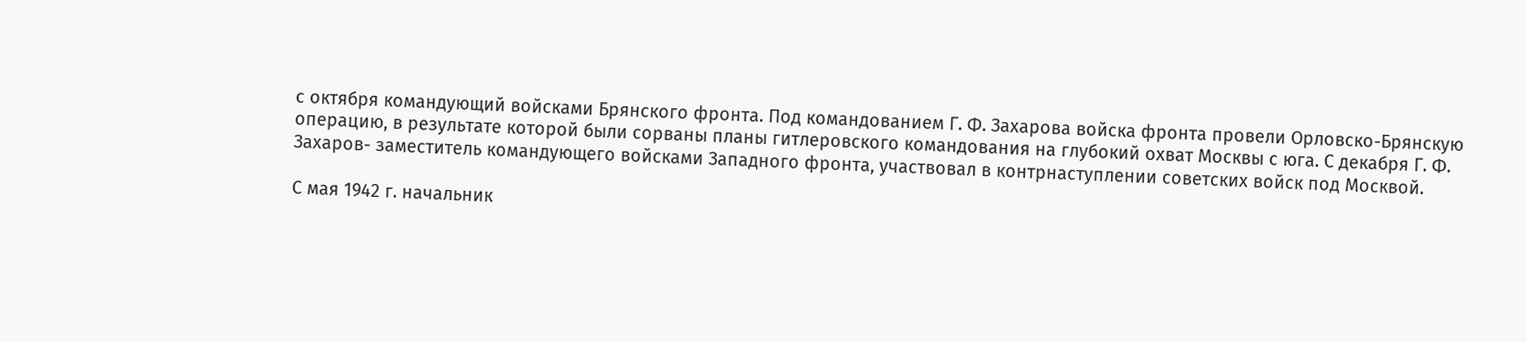с октября командующий войсками Брянского фронта. Под командованием Г. Ф. Захарова войска фронта провели Орловско-Брянскую операцию, в результате которой были сорваны планы гитлеровского командования на глубокий охват Москвы с юга. С декабря Г. Ф. Захаров- заместитель командующего войсками Западного фронта, участвовал в контрнаступлении советских войск под Москвой.

С мая 1942 г. начальник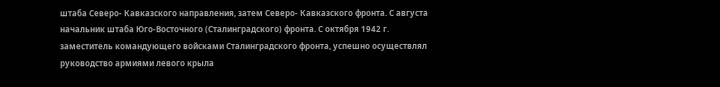штаба Северо- Кавказского направления, затем Северо- Кавказского фронта. С августа начальник штаба Юго-Восточного (Сталинградского) фронта. С октября 1942 г. заместитель командующего войсками Сталинградского фронта, успешно осуществлял руководство армиями левого крыла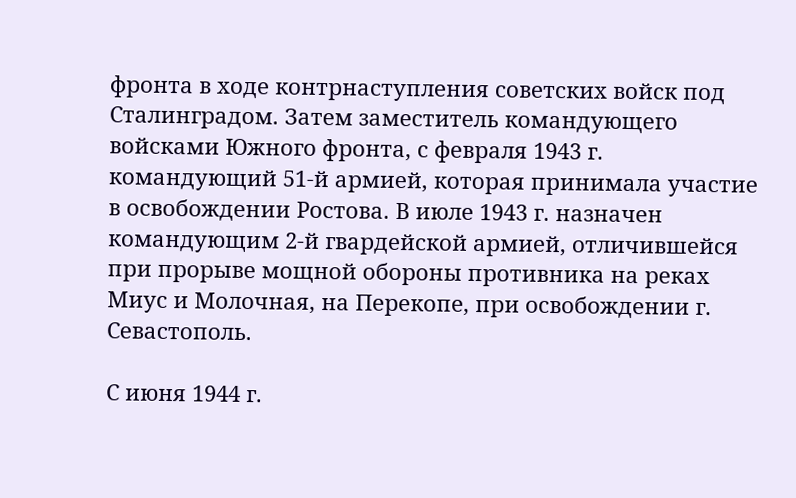фронта в ходе контрнаступления советских войск под Сталинградом. Затем заместитель командующего войсками Южного фронта, с февраля 1943 г. командующий 51-й армией, которая принимала участие в освобождении Ростова. В июле 1943 г. назначен командующим 2-й гвардейской армией, отличившейся при прорыве мощной обороны противника на реках Миус и Молочная, на Перекопе, при освобождении г. Севастополь.

С июня 1944 г.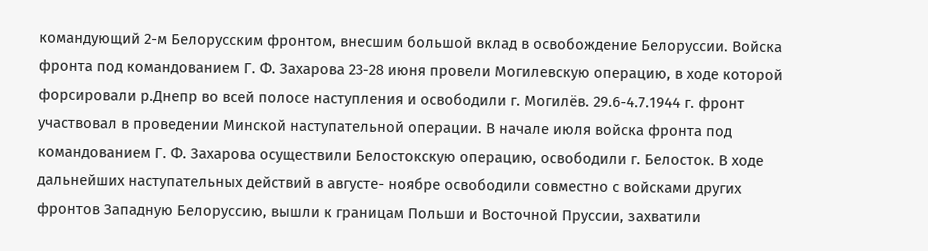командующий 2-м Белорусским фронтом, внесшим большой вклад в освобождение Белоруссии. Войска фронта под командованием Г. Ф. Захарова 23-28 июня провели Могилевскую операцию, в ходе которой форсировали р.Днепр во всей полосе наступления и освободили г. Могилёв. 29.6-4.7.1944 г. фронт участвовал в проведении Минской наступательной операции. В начале июля войска фронта под командованием Г. Ф. Захарова осуществили Белостокскую операцию, освободили г. Белосток. В ходе дальнейших наступательных действий в августе- ноябре освободили совместно с войсками других фронтов Западную Белоруссию, вышли к границам Польши и Восточной Пруссии, захватили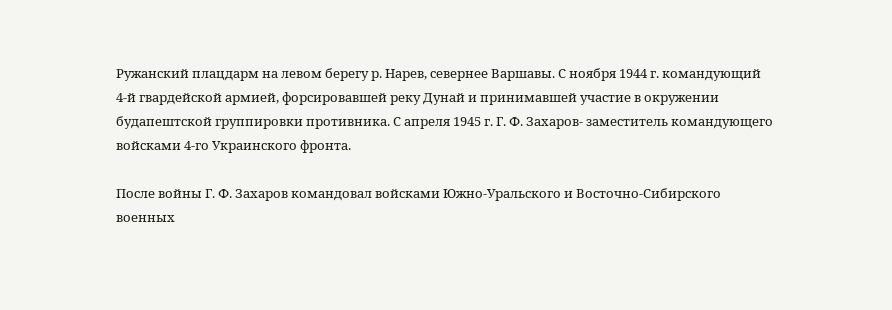Ружанский плацдарм на левом берегу р. Нарев, севернее Варшавы. С ноября 1944 г. командующий 4-й гвардейской армией, форсировавшей реку Дунай и принимавшей участие в окружении будапештской группировки противника. С апреля 1945 г. Г. Ф. Захаров- заместитель командующего войсками 4-го Украинского фронта.

После войны Г. Ф. Захаров командовал войсками Южно-Уральского и Восточно-Сибирского военных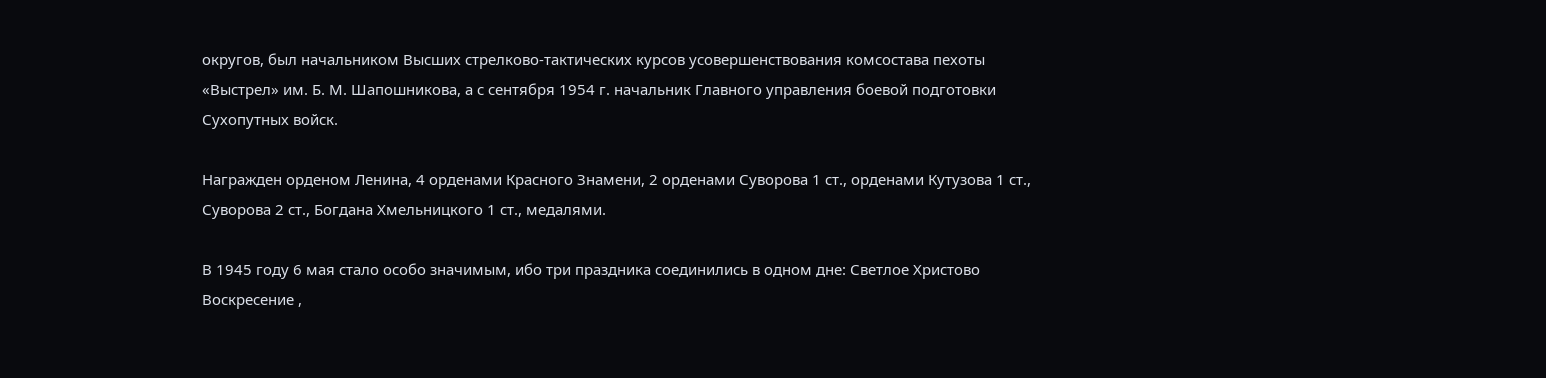округов, был начальником Высших стрелково-тактических курсов усовершенствования комсостава пехоты «Выстрел» им. Б. М. Шапошникова, а с сентября 1954 г. начальник Главного управления боевой подготовки Сухопутных войск.

Награжден орденом Ленина, 4 орденами Красного Знамени, 2 орденами Суворова 1 ст., орденами Кутузова 1 ст., Суворова 2 ст., Богдана Хмельницкого 1 ст., медалями.

В 1945 году 6 мая стало особо значимым, ибо три праздника соединились в одном дне: Светлое Христово Воскресение ,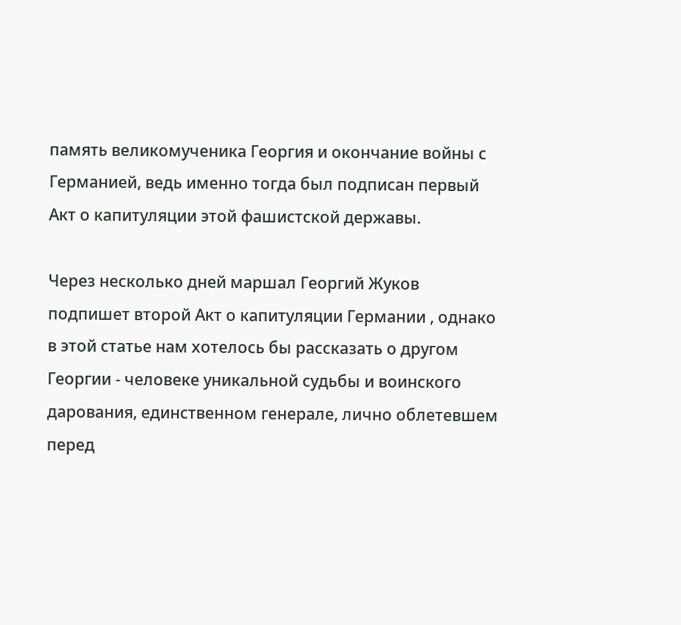память великомученика Георгия и окончание войны с Германией, ведь именно тогда был подписан первый Акт о капитуляции этой фашистской державы.

Через несколько дней маршал Георгий Жуков подпишет второй Акт о капитуляции Германии , однако в этой статье нам хотелось бы рассказать о другом Георгии - человеке уникальной судьбы и воинского дарования, единственном генерале, лично облетевшем перед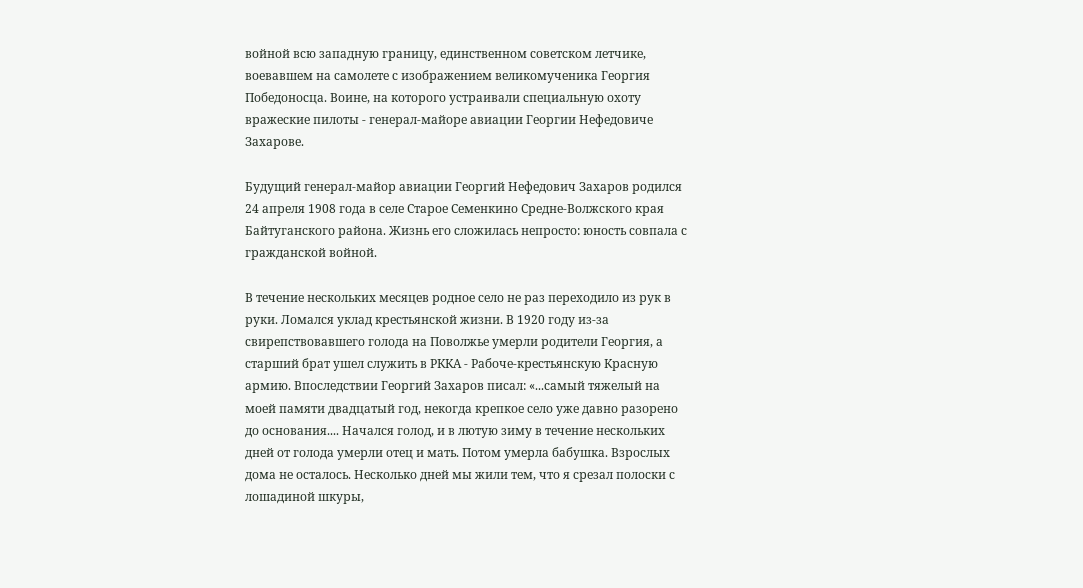войной всю западную границу, единственном советском летчике, воевавшем на самолете с изображением великомученика Георгия Победоносца. Воине, на которого устраивали специальную охоту вражеские пилоты - генерал-майоре авиации Георгии Нефедовиче Захарове.

Будущий генерал-майор авиации Георгий Нефедович Захаров родился 24 апреля 1908 года в селе Старое Семенкино Средне-Волжского края Байтуганского района. Жизнь его сложилась непросто: юность совпала с гражданской войной.

В течение нескольких месяцев родное село не раз переходило из рук в руки. Ломался уклад крестьянской жизни. В 1920 году из-за свирепствовавшего голода на Поволжье умерли родители Георгия, а старший брат ушел служить в РККА - Рабоче-крестьянскую Красную армию. Впоследствии Георгий Захаров писал: «...самый тяжелый на моей памяти двадцатый год, некогда крепкое село уже давно разорено до основания.... Начался голод, и в лютую зиму в течение нескольких дней от голода умерли отец и мать. Потом умерла бабушка. Взрослых дома не осталось. Несколько дней мы жили тем, что я срезал полоски с лошадиной шкуры,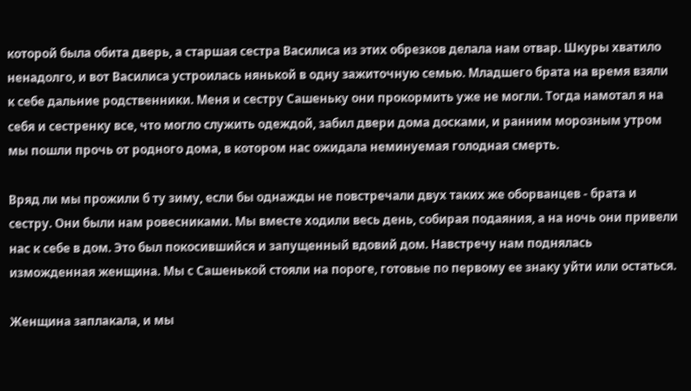которой была обита дверь, а старшая сестра Василиса из этих обрезков делала нам отвар. Шкуры хватило ненадолго, и вот Василиса устроилась нянькой в одну зажиточную семью. Младшего брата на время взяли к себе дальние родственники. Меня и сестру Сашеньку они прокормить уже не могли. Тогда намотал я на себя и сестренку все, что могло служить одеждой, забил двери дома досками, и ранним морозным утром мы пошли прочь от родного дома, в котором нас ожидала неминуемая голодная смерть.

Вряд ли мы прожили б ту зиму, если бы однажды не повстречали двух таких же оборванцев - брата и сестру. Они были нам ровесниками. Мы вместе ходили весь день, собирая подаяния, а на ночь они привели нас к себе в дом. Это был покосившийся и запущенный вдовий дом. Навстречу нам поднялась изможденная женщина. Мы с Сашенькой стояли на пороге, готовые по первому ее знаку уйти или остаться.

Женщина заплакала, и мы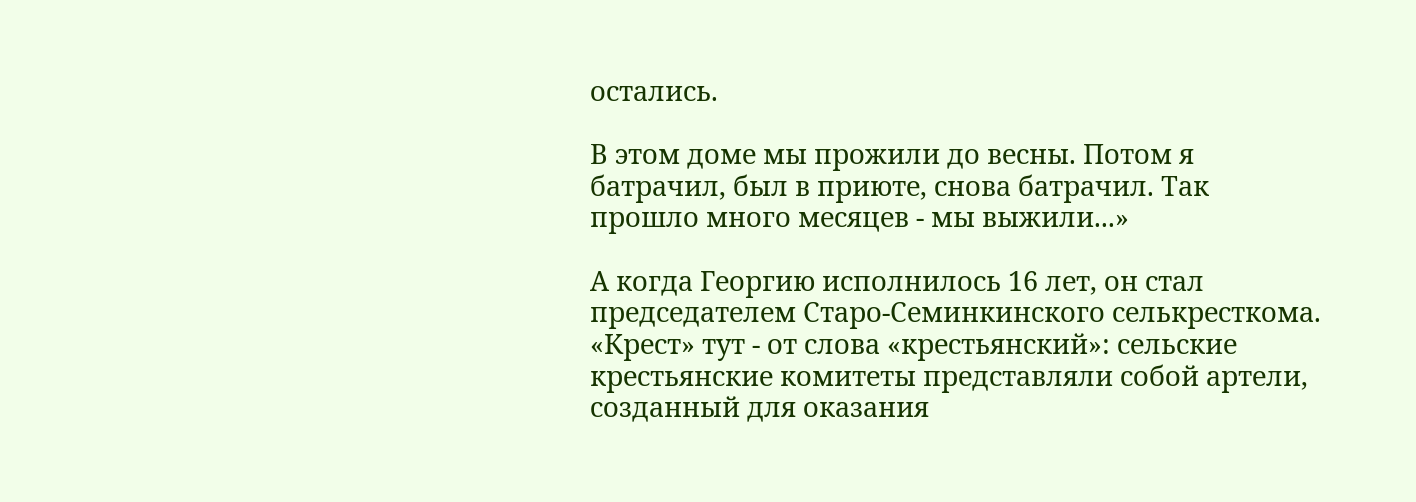остались.

В этом доме мы прожили до весны. Потом я батрачил, был в приюте, снова батрачил. Так прошло много месяцев - мы выжили...»

А когда Георгию исполнилось 16 лет, он стал председателем Старо-Семинкинского селькресткома. «Крест» тут - от слова «крестьянский»: сельские крестьянские комитеты представляли собой артели, созданный для оказания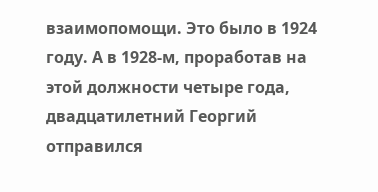взаимопомощи. Это было в 1924 году. А в 1928-м, проработав на этой должности четыре года, двадцатилетний Георгий отправился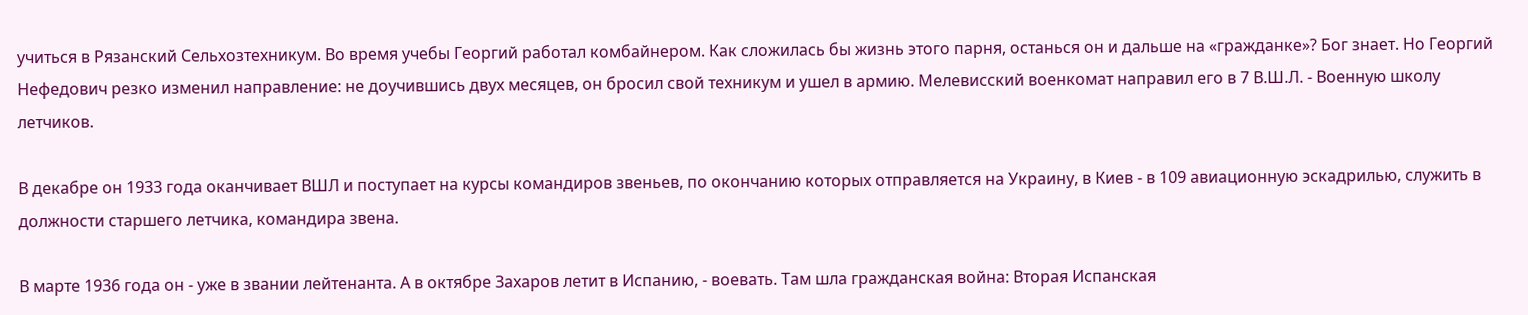учиться в Рязанский Сельхозтехникум. Во время учебы Георгий работал комбайнером. Как сложилась бы жизнь этого парня, останься он и дальше на «гражданке»? Бог знает. Но Георгий Нефедович резко изменил направление: не доучившись двух месяцев, он бросил свой техникум и ушел в армию. Мелевисский военкомат направил его в 7 В.Ш.Л. - Военную школу летчиков.

В декабре он 1933 года оканчивает ВШЛ и поступает на курсы командиров звеньев, по окончанию которых отправляется на Украину, в Киев - в 109 авиационную эскадрилью, служить в должности старшего летчика, командира звена.

В марте 1936 года он - уже в звании лейтенанта. А в октябре Захаров летит в Испанию, - воевать. Там шла гражданская война: Вторая Испанская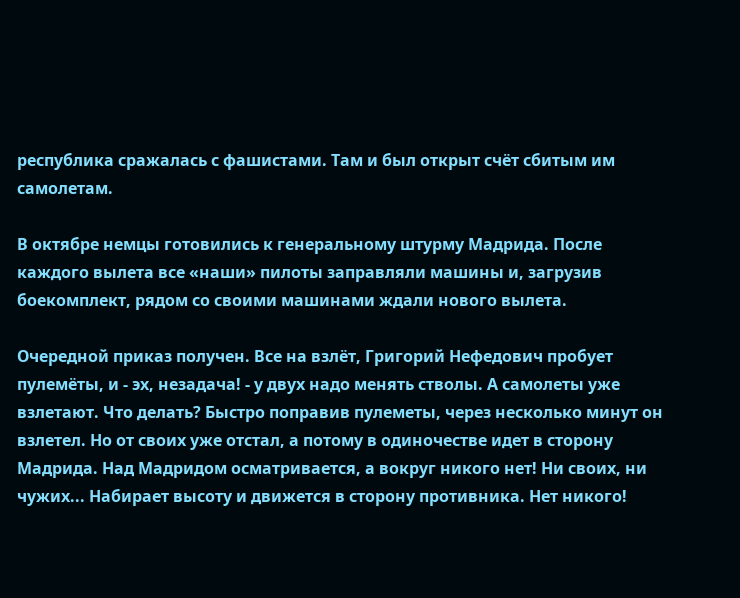республика сражалась с фашистами. Там и был открыт счёт сбитым им самолетам.

В октябре немцы готовились к генеральному штурму Мадрида. После каждого вылета все «наши» пилоты заправляли машины и, загрузив боекомплект, рядом со своими машинами ждали нового вылета.

Очередной приказ получен. Все на взлёт, Григорий Нефедович пробует пулемёты, и - эх, незадача! - у двух надо менять стволы. А самолеты уже взлетают. Что делать? Быстро поправив пулеметы, через несколько минут он взлетел. Но от своих уже отстал, а потому в одиночестве идет в сторону Мадрида. Над Мадридом осматривается, а вокруг никого нет! Ни своих, ни чужих... Набирает высоту и движется в сторону противника. Нет никого!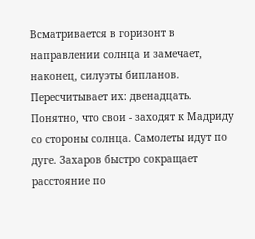Всматривается в горизонт в направлении солнца и замечает, наконец, силуэты бипланов. Пересчитывает их: двенадцать. Понятно, что свои - заходят к Мадриду со стороны солнца. Самолеты идут по дуге. Захаров быстро сокращает расстояние по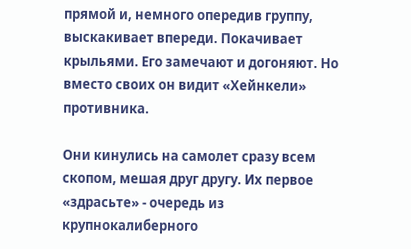прямой и, немного опередив группу, выскакивает впереди. Покачивает крыльями. Его замечают и догоняют. Но вместо своих он видит «Хейнкели» противника.

Они кинулись на самолет сразу всем скопом, мешая друг другу. Их первое «здрасьте» - очередь из крупнокалиберного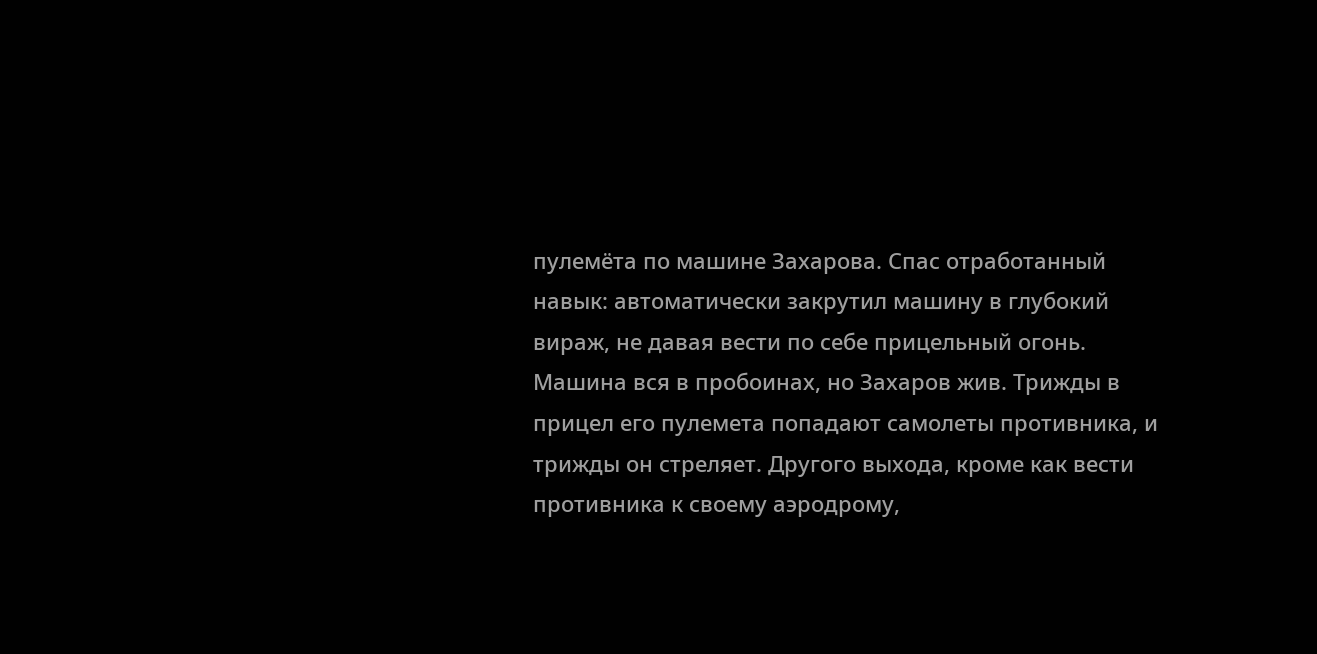пулемёта по машине Захарова. Спас отработанный навык: автоматически закрутил машину в глубокий вираж, не давая вести по себе прицельный огонь. Машина вся в пробоинах, но Захаров жив. Трижды в прицел его пулемета попадают самолеты противника, и трижды он стреляет. Другого выхода, кроме как вести противника к своему аэродрому,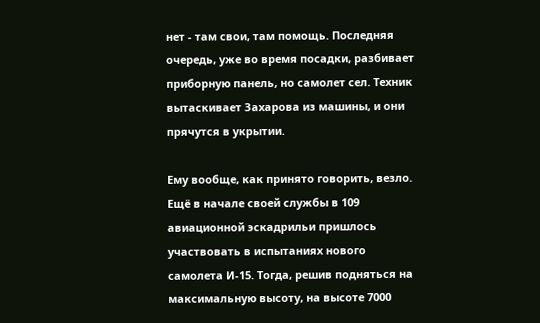нет - там свои, там помощь. Последняя очередь, уже во время посадки, разбивает приборную панель, но самолет сел. Техник вытаскивает Захарова из машины, и они прячутся в укрытии.

Ему вообще, как принято говорить, везло. Ещё в начале своей службы в 109 авиационной эскадрильи пришлось участвовать в испытаниях нового самолета И-15. Тогда, решив подняться на максимальную высоту, на высоте 7000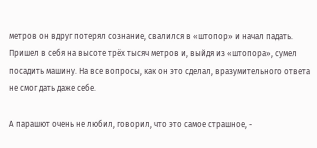метров он вдруг потерял сознание, свалился в «штопор» и начал падать. Пришел в себя на высоте трёх тысяч метров и, выйдя из «штопора», сумел посадить машину. На все вопросы, как он это сделал, вразумительного ответа не смог дать даже себе.

А парашют очень не любил, говорил, что это самое страшное, -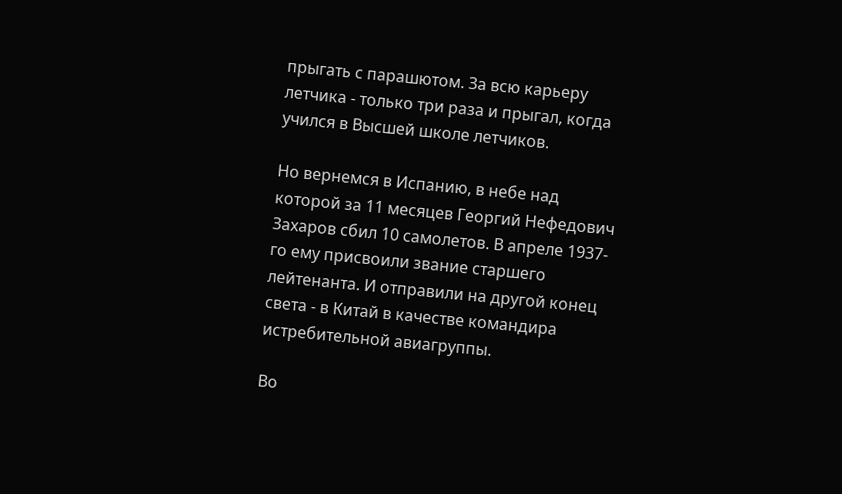прыгать с парашютом. За всю карьеру летчика - только три раза и прыгал, когда учился в Высшей школе летчиков.

Но вернемся в Испанию, в небе над которой за 11 месяцев Георгий Нефедович Захаров сбил 10 самолетов. В апреле 1937-го ему присвоили звание старшего лейтенанта. И отправили на другой конец света - в Китай в качестве командира истребительной авиагруппы.

Во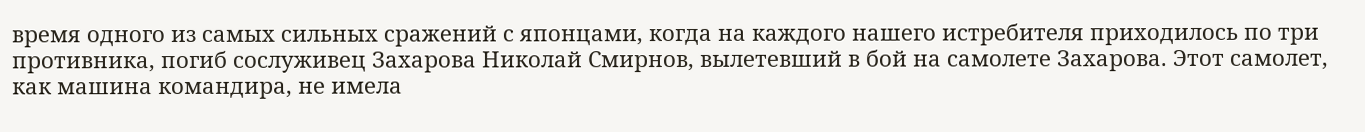время одного из самых сильных сражений с японцами, когда на каждого нашего истребителя приходилось по три противника, погиб сослуживец Захарова Николай Смирнов, вылетевший в бой на самолете Захарова. Этот самолет, как машина командира, не имела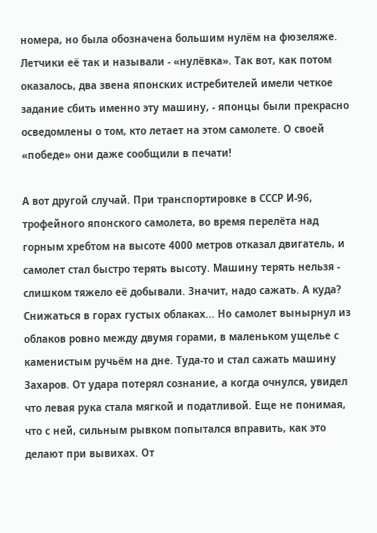номера, но была обозначена большим нулём на фюзеляже. Летчики её так и называли - «нулёвка». Так вот, как потом оказалось, два звена японских истребителей имели четкое задание сбить именно эту машину, - японцы были прекрасно осведомлены о том, кто летает на этом самолете. О своей «победе» они даже сообщили в печати!

А вот другой случай. При транспортировке в СССР И-96, трофейного японского самолета, во время перелёта над горным хребтом на высоте 4000 метров отказал двигатель, и самолет стал быстро терять высоту. Машину терять нельзя - слишком тяжело её добывали. Значит, надо сажать. А куда? Снижаться в горах густых облаках... Но самолет вынырнул из облаков ровно между двумя горами, в маленьком ущелье с каменистым ручьём на дне. Туда-то и стал сажать машину Захаров. От удара потерял сознание, а когда очнулся, увидел что левая рука стала мягкой и податливой. Еще не понимая, что с ней, сильным рывком попытался вправить, как это делают при вывихах. От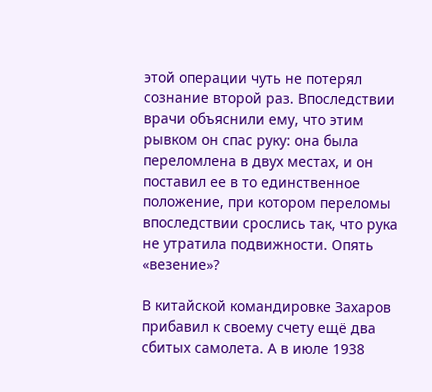этой операции чуть не потерял сознание второй раз. Впоследствии врачи объяснили ему, что этим рывком он спас руку: она была переломлена в двух местах, и он поставил ее в то единственное положение, при котором переломы впоследствии срослись так, что рука не утратила подвижности. Опять «везение»?

В китайской командировке Захаров прибавил к своему счету ещё два сбитых самолета. А в июле 1938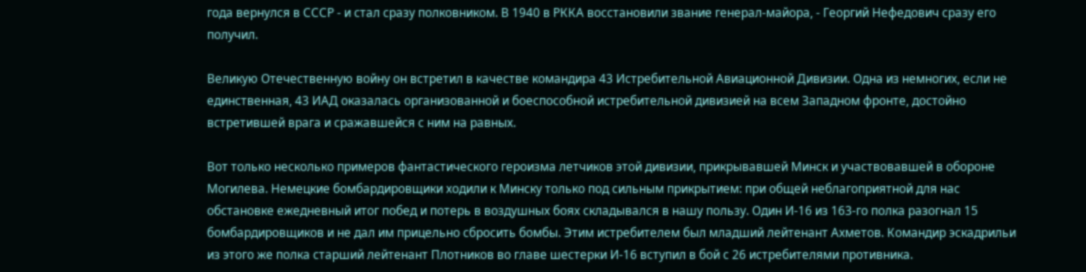года вернулся в СССР - и стал сразу полковником. В 1940 в РККА восстановили звание генерал-майора, - Георгий Нефедович сразу его получил.

Великую Отечественную войну он встретил в качестве командира 43 Истребительной Авиационной Дивизии. Одна из немногих, если не единственная, 43 ИАД оказалась организованной и боеспособной истребительной дивизией на всем Западном фронте, достойно встретившей врага и сражавшейся с ним на равных.

Вот только несколько примеров фантастического героизма летчиков этой дивизии, прикрывавшей Минск и участвовавшей в обороне Могилева. Немецкие бомбардировщики ходили к Минску только под сильным прикрытием: при общей неблагоприятной для нас обстановке ежедневный итог побед и потерь в воздушных боях складывался в нашу пользу. Один И-16 из 163-го полка разогнал 15 бомбардировщиков и не дал им прицельно сбросить бомбы. Этим истребителем был младший лейтенант Ахметов. Командир эскадрильи из этого же полка старший лейтенант Плотников во главе шестерки И-16 вступил в бой с 26 истребителями противника.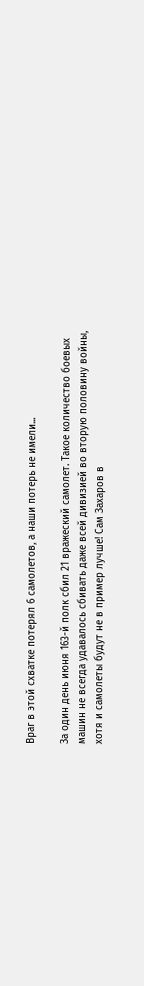Враг в этой схватке потерял 6 самолетов, а наши потерь не имели...

За один день июня 163-й полк сбил 21 вражеский самолет. Такое количество боевых машин не всегда удавалось сбивать даже всей дивизией во вторую половину войны, хотя и самолеты будут не в пример лучше! Сам Захаров в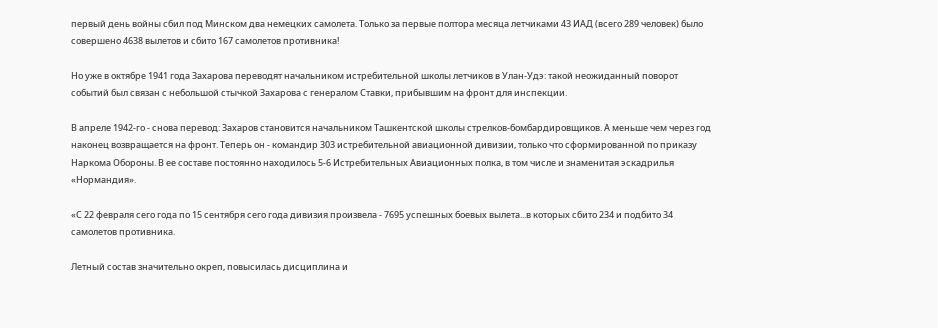первый день войны сбил под Минском два немецких самолета. Только за первые полтора месяца летчиками 43 ИАД (всего 289 человек) было совершено 4638 вылетов и сбито 167 самолетов противника!

Но уже в октябре 1941 года Захарова переводят начальником истребительной школы летчиков в Улан-Удэ: такой неожиданный поворот событий был связан с небольшой стычкой Захарова с генералом Ставки, прибывшим на фронт для инспекции.

В апреле 1942-го - снова перевод: Захаров становится начальником Ташкентской школы стрелков-бомбардировщиков. А меньше чем через год наконец возвращается на фронт. Теперь он - командир 303 истребительной авиационной дивизии, только что сформированной по приказу Наркома Обороны. В ее составе постоянно находилось 5-6 Истребительных Авиационных полка, в том числе и знаменитая эскадрилья «Нормандия».

«С 22 февраля сего года по 15 сентября сего года дивизия произвела - 7695 успешных боевых вылета...в которых сбито 234 и подбито 34 самолетов противника.

Летный состав значительно окреп, повысилась дисциплина и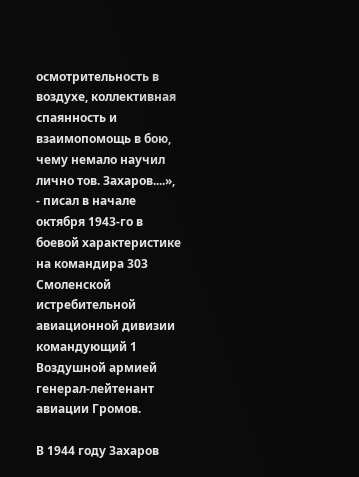осмотрительность в воздухе, коллективная спаянность и взаимопомощь в бою, чему немало научил лично тов. Захаров....», - писал в начале октября 1943-го в боевой характеристике на командира 303 Смоленской истребительной авиационной дивизии командующий 1 Воздушной армией генерал-лейтенант авиации Громов.

В 1944 году Захаров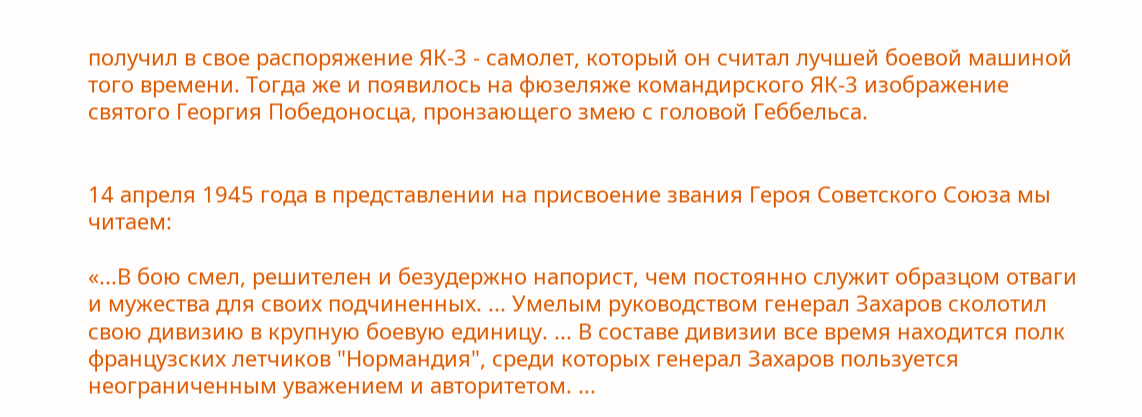получил в свое распоряжение ЯК-3 - самолет, который он считал лучшей боевой машиной того времени. Тогда же и появилось на фюзеляже командирского ЯК-3 изображение святого Георгия Победоносца, пронзающего змею с головой Геббельса.


14 апреля 1945 года в представлении на присвоение звания Героя Советского Союза мы читаем:

«...В бою смел, решителен и безудержно напорист, чем постоянно служит образцом отваги и мужества для своих подчиненных. ... Умелым руководством генерал Захаров сколотил свою дивизию в крупную боевую единицу. ... В составе дивизии все время находится полк французских летчиков "Нормандия", среди которых генерал Захаров пользуется неограниченным уважением и авторитетом. ...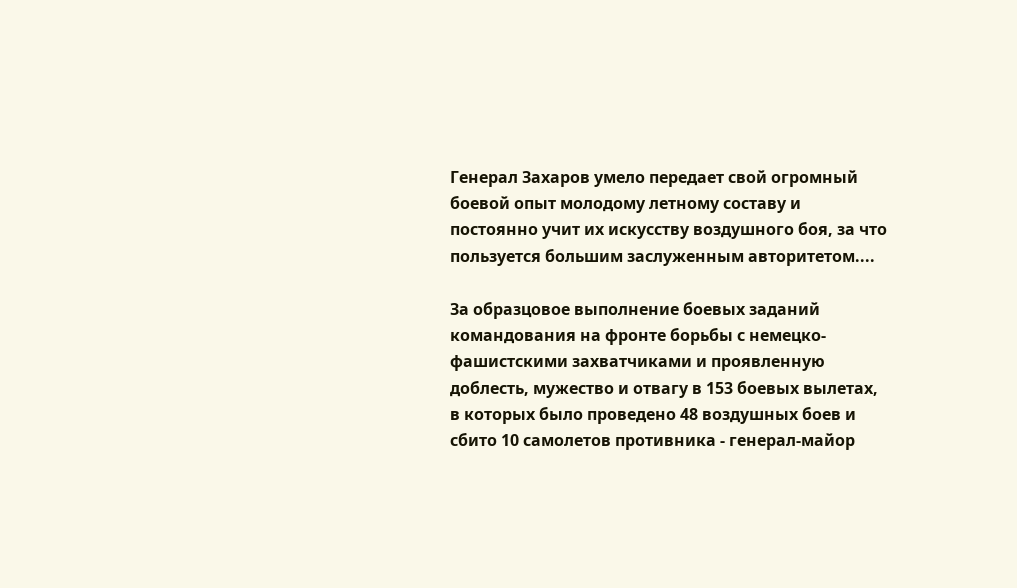Генерал Захаров умело передает свой огромный боевой опыт молодому летному составу и постоянно учит их искусству воздушного боя, за что пользуется большим заслуженным авторитетом....

За образцовое выполнение боевых заданий командования на фронте борьбы с немецко-фашистскими захватчиками и проявленную доблесть, мужество и отвагу в 153 боевых вылетах, в которых было проведено 48 воздушных боев и сбито 10 самолетов противника - генерал-майор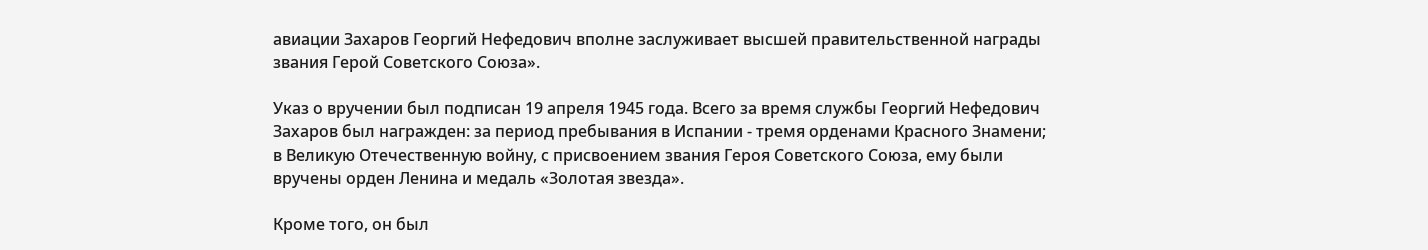авиации Захаров Георгий Нефедович вполне заслуживает высшей правительственной награды звания Герой Советского Союза».

Указ о вручении был подписан 19 апреля 1945 года. Всего за время службы Георгий Нефедович Захаров был награжден: за период пребывания в Испании - тремя орденами Красного Знамени; в Великую Отечественную войну, с присвоением звания Героя Советского Союза, ему были вручены орден Ленина и медаль «Золотая звезда».

Кроме того, он был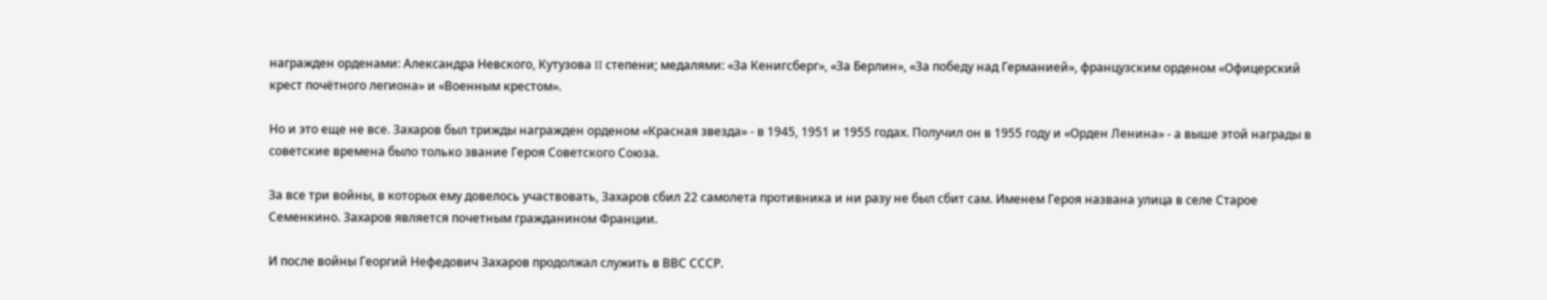награжден орденами: Александра Невского, Кутузова II степени; медалями: «За Кенигсберг», «За Берлин», «За победу над Германией», французским орденом «Офицерский крест почётного легиона» и «Военным крестом».

Но и это еще не все. Захаров был трижды награжден орденом «Красная звезда» - в 1945, 1951 и 1955 годах. Получил он в 1955 году и «Орден Ленина» - а выше этой награды в советские времена было только звание Героя Советского Союза.

За все три войны, в которых ему довелось участвовать, Захаров сбил 22 самолета противника и ни разу не был сбит сам. Именем Героя названа улица в селе Старое Семенкино. Захаров является почетным гражданином Франции.

И после войны Георгий Нефедович Захаров продолжал служить в ВВС СССР.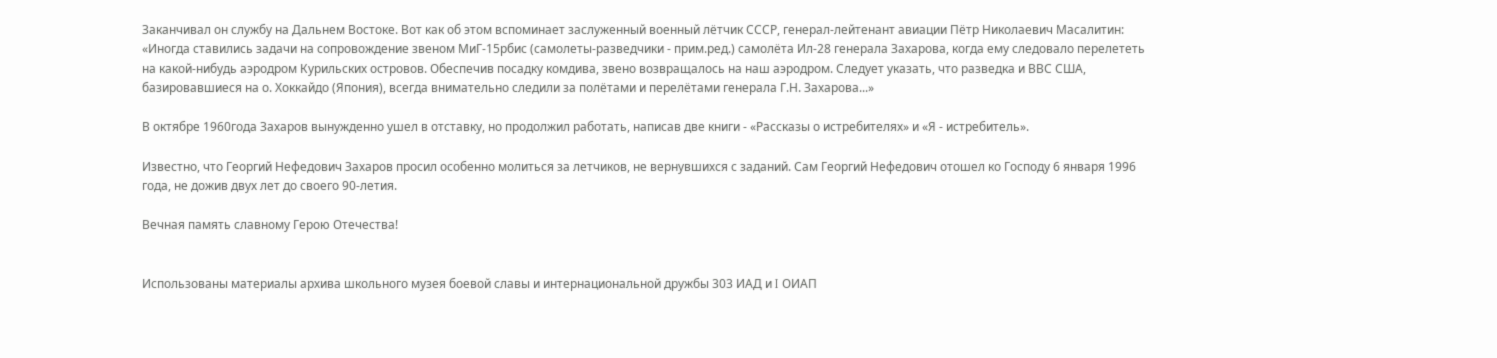Заканчивал он службу на Дальнем Востоке. Вот как об этом вспоминает заслуженный военный лётчик СССР, генерал-лейтенант авиации Пётр Николаевич Масалитин: «Иногда ставились задачи на сопровождение звеном МиГ-15рбис (самолеты-разведчики - прим.ред.) самолёта Ил-28 генерала Захарова, когда ему следовало перелететь на какой-нибудь аэродром Курильских островов. Обеспечив посадку комдива, звено возвращалось на наш аэродром. Следует указать, что разведка и ВВС США, базировавшиеся на о. Хоккайдо (Япония), всегда внимательно следили за полётами и перелётами генерала Г.Н. Захарова...»

В октябре 1960года Захаров вынужденно ушел в отставку, но продолжил работать, написав две книги - «Рассказы о истребителях» и «Я - истребитель».

Известно, что Георгий Нефедович Захаров просил особенно молиться за летчиков, не вернувшихся с заданий. Сам Георгий Нефедович отошел ко Господу 6 января 1996 года, не дожив двух лет до своего 90-летия.

Вечная память славному Герою Отечества!


Использованы материалы архива школьного музея боевой славы и интернациональной дружбы 303 ИАД и I ОИАП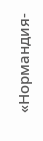«Нормандия-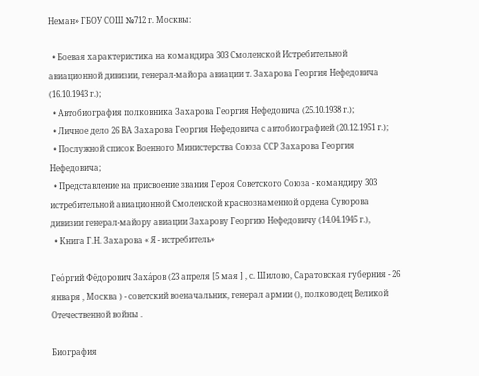Неман» ГБОУ СОШ №712 г. Москвы:

  • Боевая характеристика на командира 303 Смоленской Истребительной авиационной дивизии, генерал-майора авиации т. Захарова Георгия Нефедовича (16.10.1943 г.);
  • Автобиография полковника Захарова Георгия Нефедовича (25.10.1938 г.);
  • Личное дело 26 ВА Захарова Георгия Нефедовича с автобиографией (20.12.1951 г.);
  • Послужной список Военного Министерства Союза ССР Захарова Георгия Нефедовича;
  • Представление на присвоение звания Героя Советского Союза - командиру 303 истребительной авиационной Смоленской краснознаменной ордена Суворова дивизии генерал-майору авиации Захарову Георгию Нефедовичу (14.04.1945 г.),
  • Книга Г.Н. Захарова « Я - истребитель»

Гео́ргий Фёдорович Заха́ров (23 апреля [5 мая ] , с. Шилово, Саратовская губерния - 26 января , Москва ) - советский военачальник, генерал армии (), полководец Великой Отечественной войны .

Биография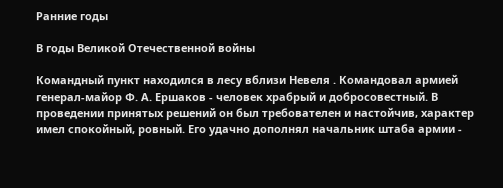Ранние годы

В годы Великой Отечественной войны

Командный пункт находился в лесу вблизи Невеля . Командовал армией генерал-майор Ф. А. Ершаков - человек храбрый и добросовестный. В проведении принятых решений он был требователен и настойчив, характер имел спокойный, ровный. Его удачно дополнял начальник штаба армии -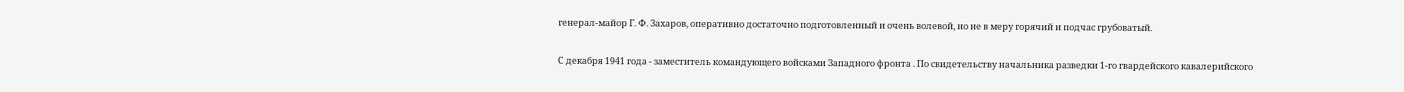генерал-майор Г. Ф. Захаров, оперативно достаточно подготовленный и очень волевой, но не в меру горячий и подчас грубоватый.

С декабря 1941 года - заместитель командующего войсками Западного фронта . По свидетельству начальника разведки 1-го гвардейского кавалерийского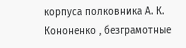корпуса полковника А. К. Кононенко , безграмотные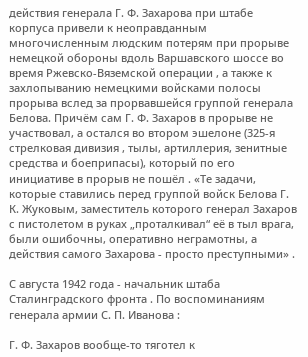действия генерала Г. Ф. Захарова при штабе корпуса привели к неоправданным многочисленным людским потерям при прорыве немецкой обороны вдоль Варшавского шоссе во время Ржевско-Вяземской операции , а также к захлопыванию немецкими войсками полосы прорыва вслед за прорвавшейся группой генерала Белова. Причём сам Г. Ф. Захаров в прорыве не участвовал, а остался во втором эшелоне (325-я стрелковая дивизия , тылы, артиллерия, зенитные средства и боеприпасы), который по его инициативе в прорыв не пошёл . «Те задачи, которые ставились перед группой войск Белова Г. К. Жуковым, заместитель которого генерал Захаров с пистолетом в руках „проталкивал“ её в тыл врага, были ошибочны, оперативно неграмотны, а действия самого Захарова - просто преступными» .

С августа 1942 года - начальник штаба Сталинградского фронта . По воспоминаниям генерала армии С. П. Иванова :

Г. Ф. Захаров вообще-то тяготел к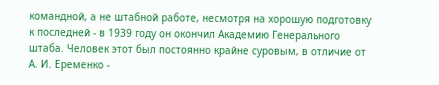командной, а не штабной работе, несмотря на хорошую подготовку к последней - в 1939 году он окончил Академию Генерального штаба. Человек этот был постоянно крайне суровым, в отличие от А. И. Еременко -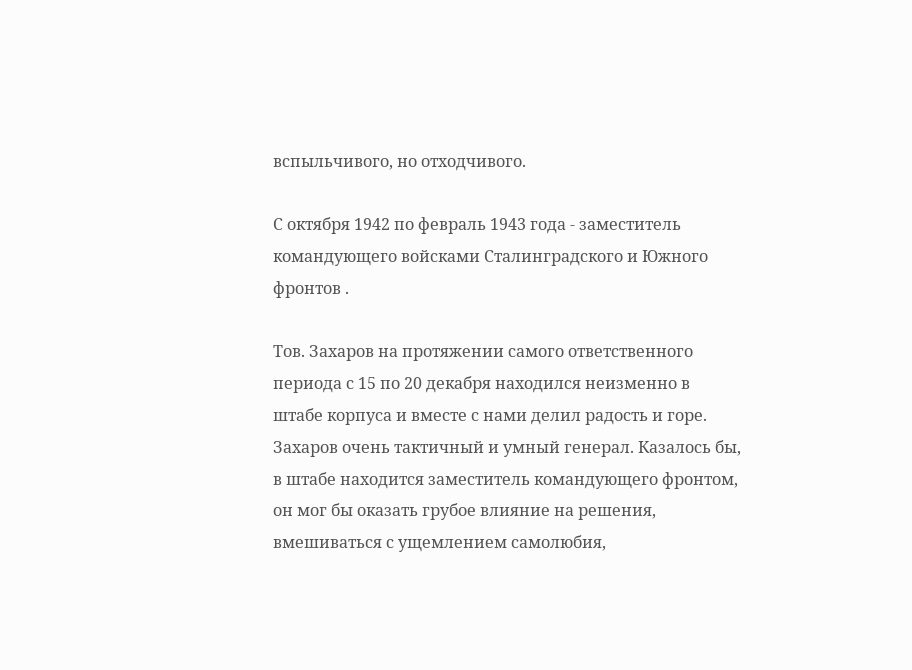вспыльчивого, но отходчивого.

С октября 1942 по февраль 1943 года - заместитель командующего войсками Сталинградского и Южного фронтов .

Тов. Захаров на протяжении самого ответственного периода с 15 по 20 декабря находился неизменно в штабе корпуса и вместе с нами делил радость и горе. Захаров очень тактичный и умный генерал. Казалось бы, в штабе находится заместитель командующего фронтом, он мог бы оказать грубое влияние на решения, вмешиваться с ущемлением самолюбия,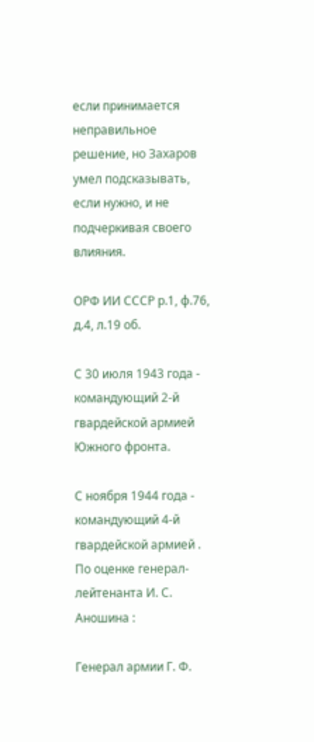если принимается неправильное решение, но Захаров умел подсказывать, если нужно, и не подчеркивая своего влияния.

ОРФ ИИ СССР р.1, ф.76, д.4, л.19 об.

С 30 июля 1943 года - командующий 2-й гвардейской армией Южного фронта.

С ноября 1944 года - командующий 4-й гвардейской армией . По оценке генерал-лейтенанта И. С. Аношина :

Генерал армии Г. Ф.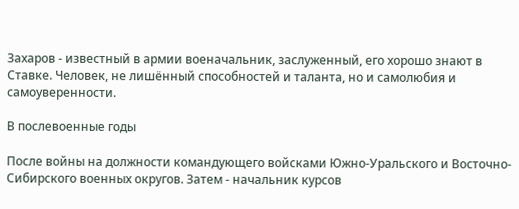Захаров - известный в армии военачальник, заслуженный, его хорошо знают в Ставке. Человек, не лишённый способностей и таланта, но и самолюбия и самоуверенности.

В послевоенные годы

После войны на должности командующего войсками Южно-Уральского и Восточно-Сибирского военных округов. Затем - начальник курсов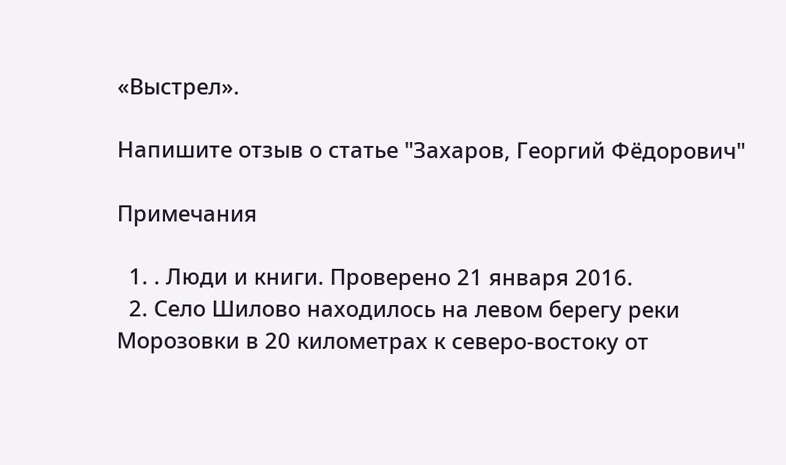«Выстрел».

Напишите отзыв о статье "Захаров, Георгий Фёдорович"

Примечания

  1. . Люди и книги. Проверено 21 января 2016.
  2. Село Шилово находилось на левом берегу реки Морозовки в 20 километрах к северо-востоку от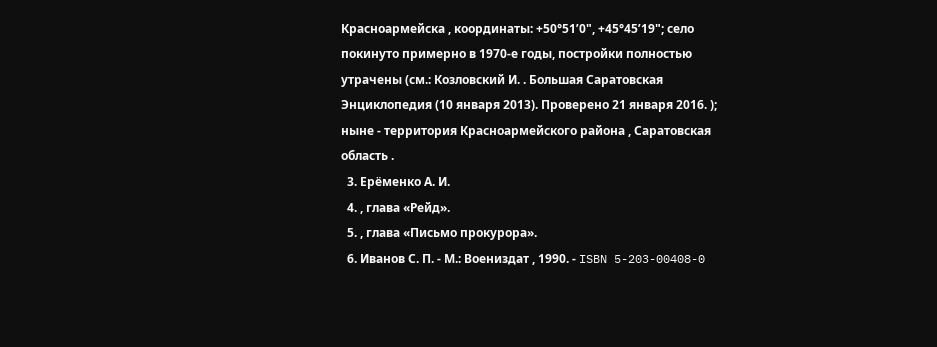Красноармейска , координаты: +50°51’0", +45°45’19"; село покинуто примерно в 1970-е годы, постройки полностью утрачены (см.: Козловский И. . Большая Саратовская Энциклопедия (10 января 2013). Проверено 21 января 2016. ); ныне - территория Красноармейского района , Саратовская область .
  3. Ерёменко А. И.
  4. , глава «Рейд».
  5. , глава «Письмо прокурора».
  6. Иванов С. П. - М.: Воениздат , 1990. - ISBN 5-203-00408-0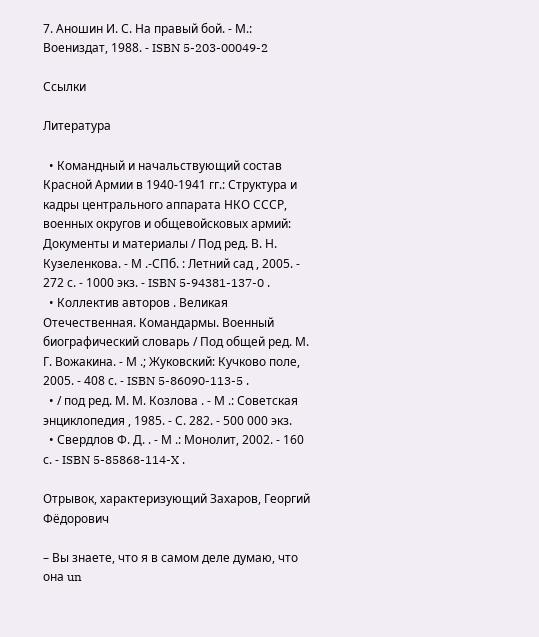7. Аношин И. С. На правый бой. - М.: Воениздат, 1988. - ISBN 5-203-00049-2

Ссылки

Литература

  • Командный и начальствующий состав Красной Армии в 1940-1941 гг.: Структура и кадры центрального аппарата НКО СССР, военных округов и общевойсковых армий: Документы и материалы / Под ред. В. Н. Кузеленкова. - М .-СПб. : Летний сад , 2005. - 272 с. - 1000 экз. - ISBN 5-94381-137-0 .
  • Коллектив авторов . Великая Отечественная. Командармы. Военный биографический словарь / Под общей ред. М. Г. Вожакина. - М .; Жуковский: Кучково поле, 2005. - 408 с. - ISBN 5-86090-113-5 .
  • / под ред. М. М. Козлова . - М .: Советская энциклопедия , 1985. - С. 282. - 500 000 экз.
  • Свердлов Ф. Д. . - М .: Монолит, 2002. - 160 с. - ISBN 5-85868-114-X .

Отрывок, характеризующий Захаров, Георгий Фёдорович

– Вы знаете, что я в самом деле думаю, что она un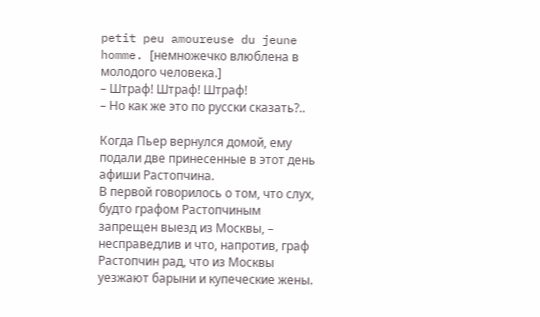petit peu amoureuse du jeune homme. [немножечко влюблена в молодого человека.]
– Штраф! Штраф! Штраф!
– Но как же это по русски сказать?..

Когда Пьер вернулся домой, ему подали две принесенные в этот день афиши Растопчина.
В первой говорилось о том, что слух, будто графом Растопчиным запрещен выезд из Москвы, – несправедлив и что, напротив, граф Растопчин рад, что из Москвы уезжают барыни и купеческие жены.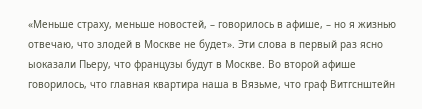«Меньше страху, меньше новостей, – говорилось в афише, – но я жизнью отвечаю, что злодей в Москве не будет». Эти слова в первый раз ясно ыоказали Пьеру, что французы будут в Москве. Во второй афише говорилось, что главная квартира наша в Вязьме, что граф Витгснштейн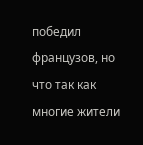победил французов, но что так как многие жители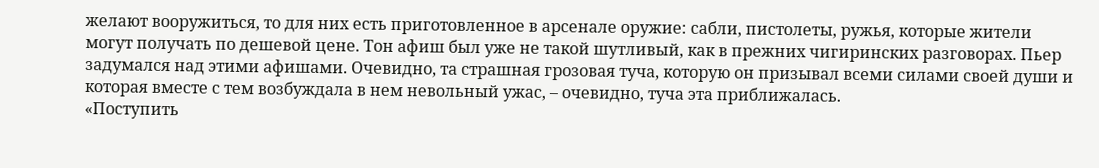желают вооружиться, то для них есть приготовленное в арсенале оружие: сабли, пистолеты, ружья, которые жители могут получать по дешевой цене. Тон афиш был уже не такой шутливый, как в прежних чигиринских разговорах. Пьер задумался над этими афишами. Очевидно, та страшная грозовая туча, которую он призывал всеми силами своей души и которая вместе с тем возбуждала в нем невольный ужас, – очевидно, туча эта приближалась.
«Поступить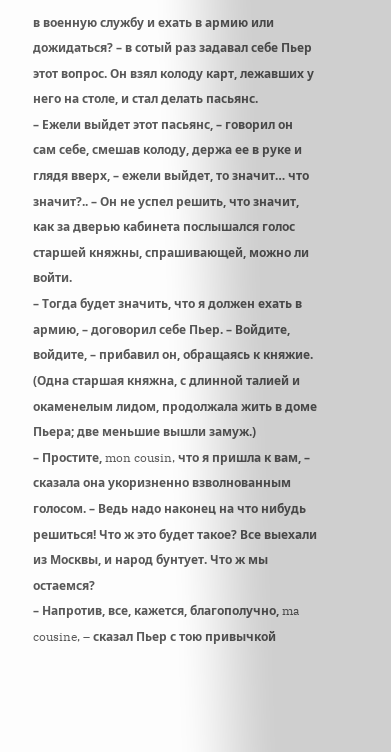в военную службу и ехать в армию или дожидаться? – в сотый раз задавал себе Пьер этот вопрос. Он взял колоду карт, лежавших у него на столе, и стал делать пасьянс.
– Ежели выйдет этот пасьянс, – говорил он сам себе, смешав колоду, держа ее в руке и глядя вверх, – ежели выйдет, то значит… что значит?.. – Он не успел решить, что значит, как за дверью кабинета послышался голос старшей княжны, спрашивающей, можно ли войти.
– Тогда будет значить, что я должен ехать в армию, – договорил себе Пьер. – Войдите, войдите, – прибавил он, обращаясь к княжие.
(Одна старшая княжна, с длинной талией и окаменелым лидом, продолжала жить в доме Пьера; две меньшие вышли замуж.)
– Простите, mon cousin, что я пришла к вам, – сказала она укоризненно взволнованным голосом. – Ведь надо наконец на что нибудь решиться! Что ж это будет такое? Все выехали из Москвы, и народ бунтует. Что ж мы остаемся?
– Напротив, все, кажется, благополучно, ma cousine, – сказал Пьер с тою привычкой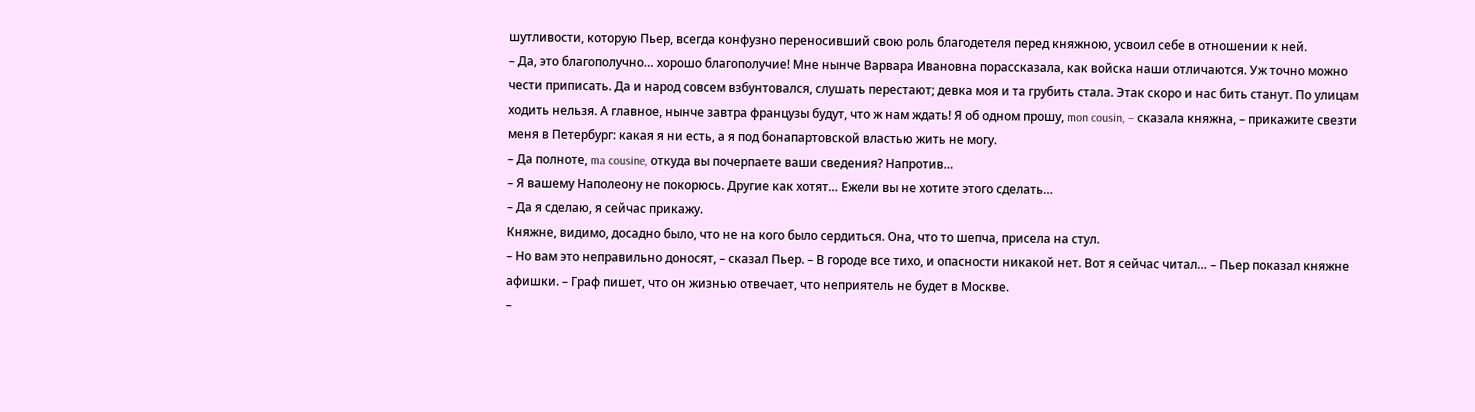шутливости, которую Пьер, всегда конфузно переносивший свою роль благодетеля перед княжною, усвоил себе в отношении к ней.
– Да, это благополучно… хорошо благополучие! Мне нынче Варвара Ивановна порассказала, как войска наши отличаются. Уж точно можно чести приписать. Да и народ совсем взбунтовался, слушать перестают; девка моя и та грубить стала. Этак скоро и нас бить станут. По улицам ходить нельзя. А главное, нынче завтра французы будут, что ж нам ждать! Я об одном прошу, mon cousin, – сказала княжна, – прикажите свезти меня в Петербург: какая я ни есть, а я под бонапартовской властью жить не могу.
– Да полноте, ma cousine, откуда вы почерпаете ваши сведения? Напротив…
– Я вашему Наполеону не покорюсь. Другие как хотят… Ежели вы не хотите этого сделать…
– Да я сделаю, я сейчас прикажу.
Княжне, видимо, досадно было, что не на кого было сердиться. Она, что то шепча, присела на стул.
– Но вам это неправильно доносят, – сказал Пьер. – В городе все тихо, и опасности никакой нет. Вот я сейчас читал… – Пьер показал княжне афишки. – Граф пишет, что он жизнью отвечает, что неприятель не будет в Москве.
–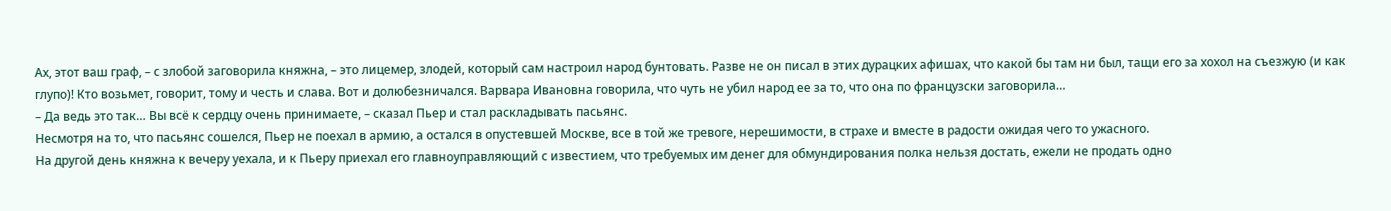Ах, этот ваш граф, – с злобой заговорила княжна, – это лицемер, злодей, который сам настроил народ бунтовать. Разве не он писал в этих дурацких афишах, что какой бы там ни был, тащи его за хохол на съезжую (и как глупо)! Кто возьмет, говорит, тому и честь и слава. Вот и долюбезничался. Варвара Ивановна говорила, что чуть не убил народ ее за то, что она по французски заговорила…
– Да ведь это так… Вы всё к сердцу очень принимаете, – сказал Пьер и стал раскладывать пасьянс.
Несмотря на то, что пасьянс сошелся, Пьер не поехал в армию, а остался в опустевшей Москве, все в той же тревоге, нерешимости, в страхе и вместе в радости ожидая чего то ужасного.
На другой день княжна к вечеру уехала, и к Пьеру приехал его главноуправляющий с известием, что требуемых им денег для обмундирования полка нельзя достать, ежели не продать одно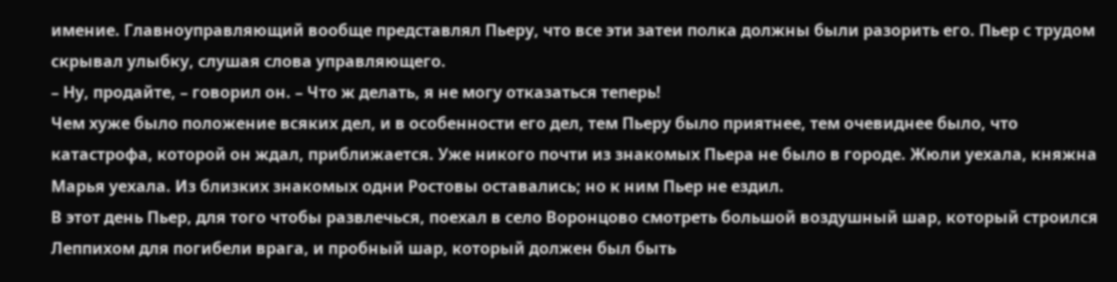имение. Главноуправляющий вообще представлял Пьеру, что все эти затеи полка должны были разорить его. Пьер с трудом скрывал улыбку, слушая слова управляющего.
– Ну, продайте, – говорил он. – Что ж делать, я не могу отказаться теперь!
Чем хуже было положение всяких дел, и в особенности его дел, тем Пьеру было приятнее, тем очевиднее было, что катастрофа, которой он ждал, приближается. Уже никого почти из знакомых Пьера не было в городе. Жюли уехала, княжна Марья уехала. Из близких знакомых одни Ростовы оставались; но к ним Пьер не ездил.
В этот день Пьер, для того чтобы развлечься, поехал в село Воронцово смотреть большой воздушный шар, который строился Леппихом для погибели врага, и пробный шар, который должен был быть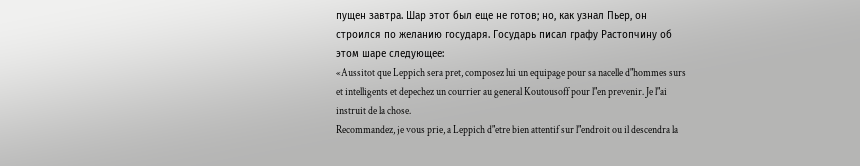пущен завтра. Шар этот был еще не готов; но, как узнал Пьер, он строился по желанию государя. Государь писал графу Растопчину об этом шаре следующее:
«Aussitot que Leppich sera pret, composez lui un equipage pour sa nacelle d"hommes surs et intelligents et depechez un courrier au general Koutousoff pour l"en prevenir. Je l"ai instruit de la chose.
Recommandez, je vous prie, a Leppich d"etre bien attentif sur l"endroit ou il descendra la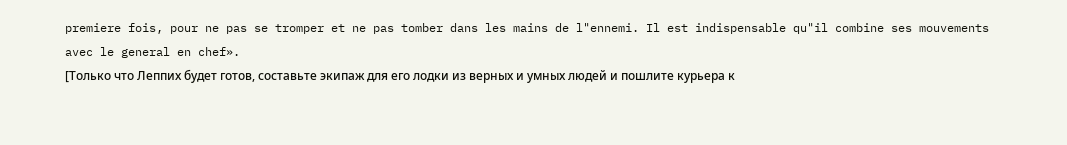premiere fois, pour ne pas se tromper et ne pas tomber dans les mains de l"ennemi. Il est indispensable qu"il combine ses mouvements avec le general en chef».
[Только что Леппих будет готов, составьте экипаж для его лодки из верных и умных людей и пошлите курьера к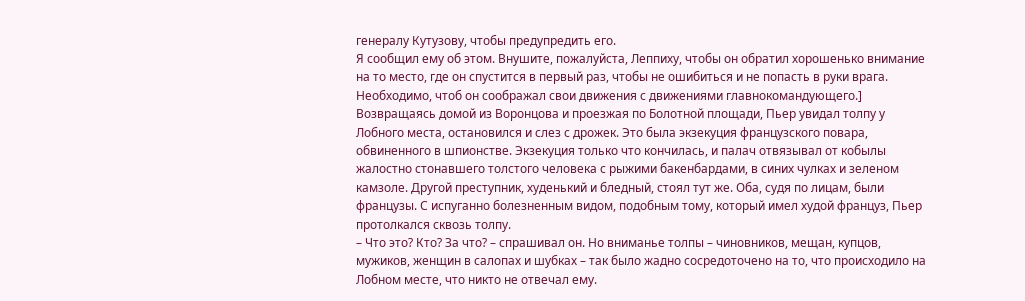генералу Кутузову, чтобы предупредить его.
Я сообщил ему об этом. Внушите, пожалуйста, Леппиху, чтобы он обратил хорошенько внимание на то место, где он спустится в первый раз, чтобы не ошибиться и не попасть в руки врага. Необходимо, чтоб он соображал свои движения с движениями главнокомандующего.]
Возвращаясь домой из Воронцова и проезжая по Болотной площади, Пьер увидал толпу у Лобного места, остановился и слез с дрожек. Это была экзекуция французского повара, обвиненного в шпионстве. Экзекуция только что кончилась, и палач отвязывал от кобылы жалостно стонавшего толстого человека с рыжими бакенбардами, в синих чулках и зеленом камзоле. Другой преступник, худенький и бледный, стоял тут же. Оба, судя по лицам, были французы. С испуганно болезненным видом, подобным тому, который имел худой француз, Пьер протолкался сквозь толпу.
– Что это? Кто? За что? – спрашивал он. Но вниманье толпы – чиновников, мещан, купцов, мужиков, женщин в салопах и шубках – так было жадно сосредоточено на то, что происходило на Лобном месте, что никто не отвечал ему.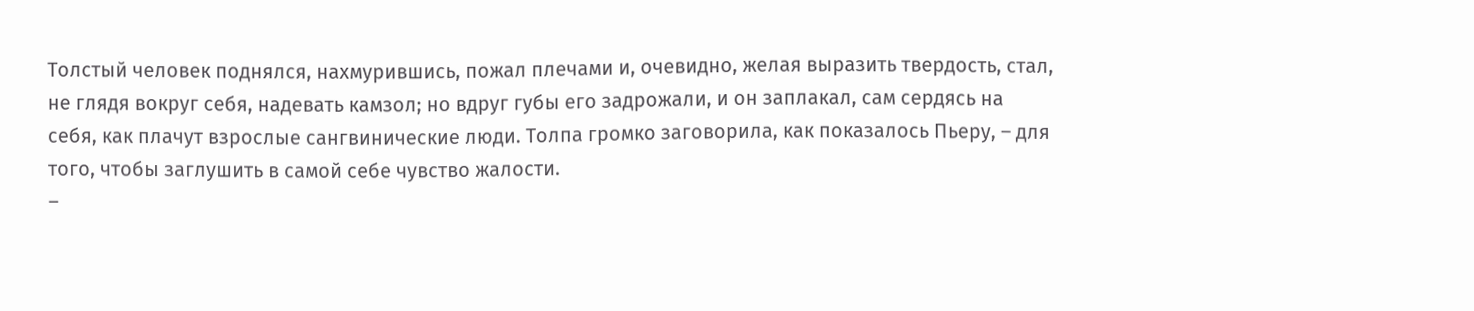Толстый человек поднялся, нахмурившись, пожал плечами и, очевидно, желая выразить твердость, стал, не глядя вокруг себя, надевать камзол; но вдруг губы его задрожали, и он заплакал, сам сердясь на себя, как плачут взрослые сангвинические люди. Толпа громко заговорила, как показалось Пьеру, – для того, чтобы заглушить в самой себе чувство жалости.
–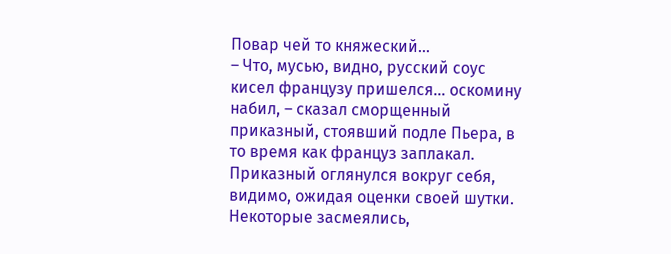Повар чей то княжеский…
– Что, мусью, видно, русский соус кисел французу пришелся… оскомину набил, – сказал сморщенный приказный, стоявший подле Пьера, в то время как француз заплакал. Приказный оглянулся вокруг себя, видимо, ожидая оценки своей шутки. Некоторые засмеялись,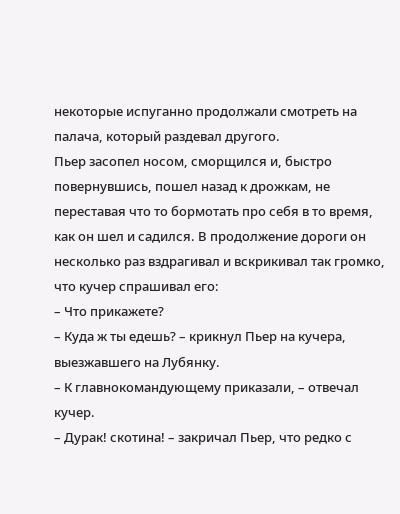некоторые испуганно продолжали смотреть на палача, который раздевал другого.
Пьер засопел носом, сморщился и, быстро повернувшись, пошел назад к дрожкам, не переставая что то бормотать про себя в то время, как он шел и садился. В продолжение дороги он несколько раз вздрагивал и вскрикивал так громко, что кучер спрашивал его:
– Что прикажете?
– Куда ж ты едешь? – крикнул Пьер на кучера, выезжавшего на Лубянку.
– К главнокомандующему приказали, – отвечал кучер.
– Дурак! скотина! – закричал Пьер, что редко с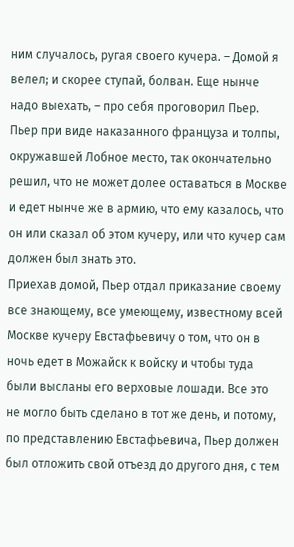ним случалось, ругая своего кучера. – Домой я велел; и скорее ступай, болван. Еще нынче надо выехать, – про себя проговорил Пьер.
Пьер при виде наказанного француза и толпы, окружавшей Лобное место, так окончательно решил, что не может долее оставаться в Москве и едет нынче же в армию, что ему казалось, что он или сказал об этом кучеру, или что кучер сам должен был знать это.
Приехав домой, Пьер отдал приказание своему все знающему, все умеющему, известному всей Москве кучеру Евстафьевичу о том, что он в ночь едет в Можайск к войску и чтобы туда были высланы его верховые лошади. Все это не могло быть сделано в тот же день, и потому, по представлению Евстафьевича, Пьер должен был отложить свой отъезд до другого дня, с тем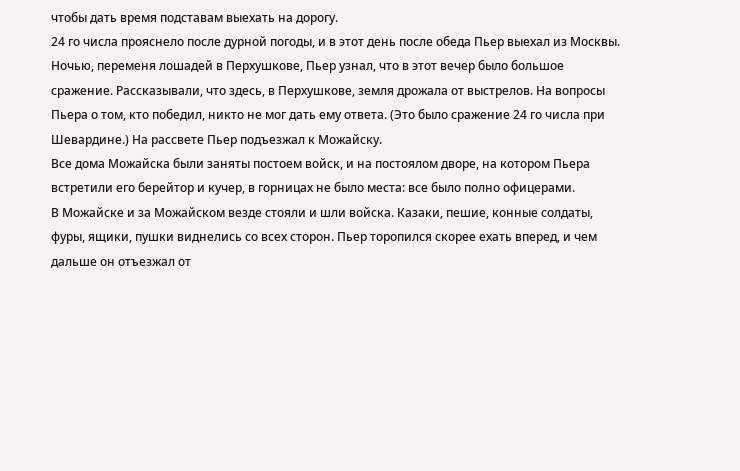чтобы дать время подставам выехать на дорогу.
24 го числа прояснело после дурной погоды, и в этот день после обеда Пьер выехал из Москвы. Ночью, переменя лошадей в Перхушкове, Пьер узнал, что в этот вечер было большое сражение. Рассказывали, что здесь, в Перхушкове, земля дрожала от выстрелов. На вопросы Пьера о том, кто победил, никто не мог дать ему ответа. (Это было сражение 24 го числа при Шевардине.) На рассвете Пьер подъезжал к Можайску.
Все дома Можайска были заняты постоем войск, и на постоялом дворе, на котором Пьера встретили его берейтор и кучер, в горницах не было места: все было полно офицерами.
В Можайске и за Можайском везде стояли и шли войска. Казаки, пешие, конные солдаты, фуры, ящики, пушки виднелись со всех сторон. Пьер торопился скорее ехать вперед, и чем дальше он отъезжал от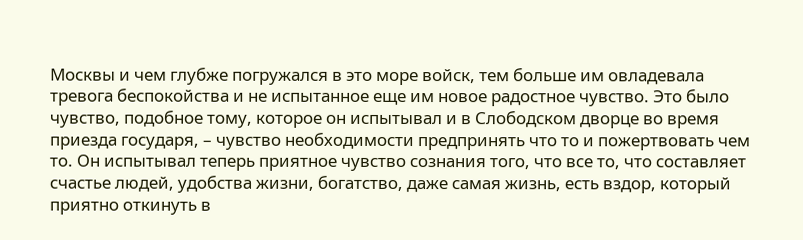Москвы и чем глубже погружался в это море войск, тем больше им овладевала тревога беспокойства и не испытанное еще им новое радостное чувство. Это было чувство, подобное тому, которое он испытывал и в Слободском дворце во время приезда государя, – чувство необходимости предпринять что то и пожертвовать чем то. Он испытывал теперь приятное чувство сознания того, что все то, что составляет счастье людей, удобства жизни, богатство, даже самая жизнь, есть вздор, который приятно откинуть в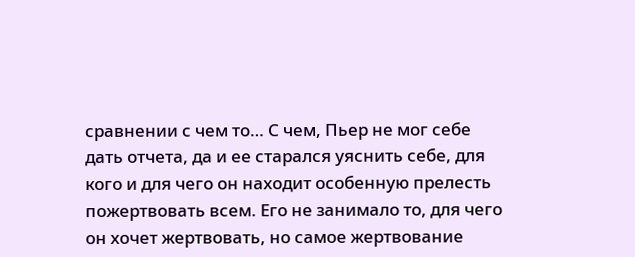сравнении с чем то… С чем, Пьер не мог себе дать отчета, да и ее старался уяснить себе, для кого и для чего он находит особенную прелесть пожертвовать всем. Его не занимало то, для чего он хочет жертвовать, но самое жертвование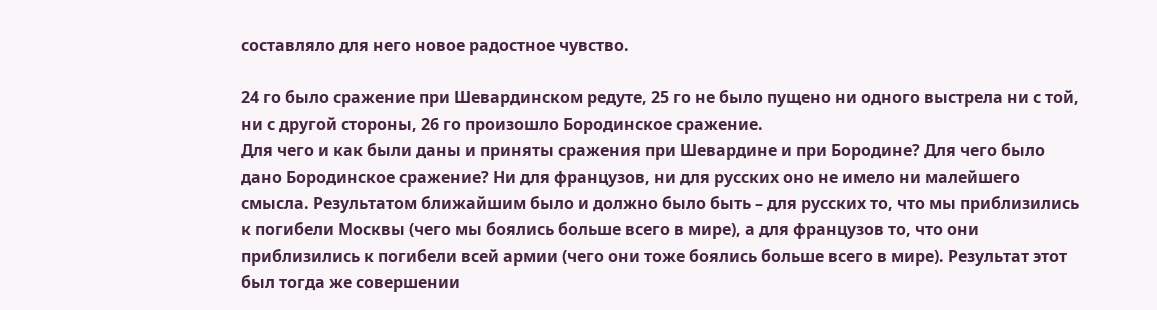составляло для него новое радостное чувство.

24 го было сражение при Шевардинском редуте, 25 го не было пущено ни одного выстрела ни с той, ни с другой стороны, 26 го произошло Бородинское сражение.
Для чего и как были даны и приняты сражения при Шевардине и при Бородине? Для чего было дано Бородинское сражение? Ни для французов, ни для русских оно не имело ни малейшего смысла. Результатом ближайшим было и должно было быть – для русских то, что мы приблизились к погибели Москвы (чего мы боялись больше всего в мире), а для французов то, что они приблизились к погибели всей армии (чего они тоже боялись больше всего в мире). Результат этот был тогда же совершении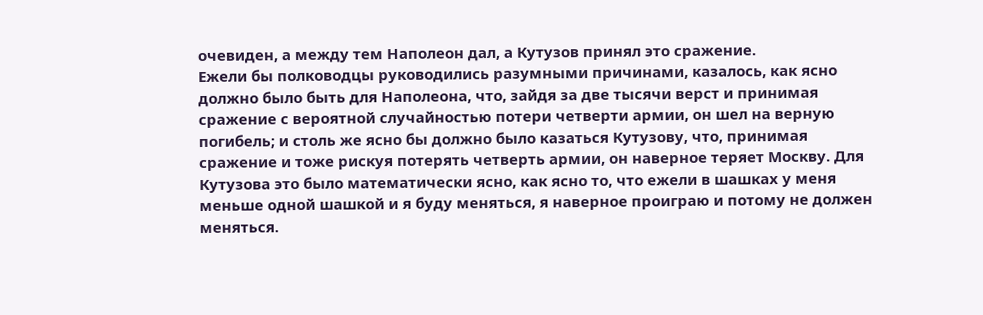очевиден, а между тем Наполеон дал, а Кутузов принял это сражение.
Ежели бы полководцы руководились разумными причинами, казалось, как ясно должно было быть для Наполеона, что, зайдя за две тысячи верст и принимая сражение с вероятной случайностью потери четверти армии, он шел на верную погибель; и столь же ясно бы должно было казаться Кутузову, что, принимая сражение и тоже рискуя потерять четверть армии, он наверное теряет Москву. Для Кутузова это было математически ясно, как ясно то, что ежели в шашках у меня меньше одной шашкой и я буду меняться, я наверное проиграю и потому не должен меняться.